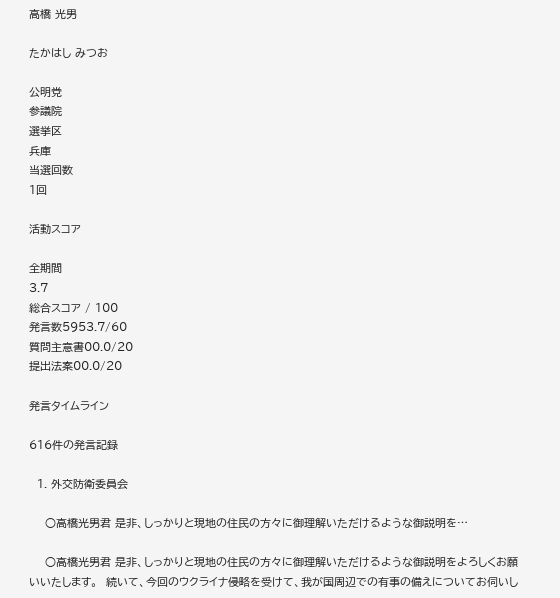高橋 光男

たかはし みつお

公明党
参議院
選挙区
兵庫
当選回数
1回

活動スコア

全期間
3.7
総合スコア / 100
発言数5953.7/60
質問主意書00.0/20
提出法案00.0/20

発言タイムライン

616件の発言記録

  1. 外交防衛委員会

    ○高橋光男君 是非、しっかりと現地の住民の方々に御理解いただけるような御説明を…

    ○高橋光男君 是非、しっかりと現地の住民の方々に御理解いただけるような御説明をよろしくお願いいたします。  続いて、今回のウクライナ侵略を受けて、我が国周辺での有事の備えについてお伺いし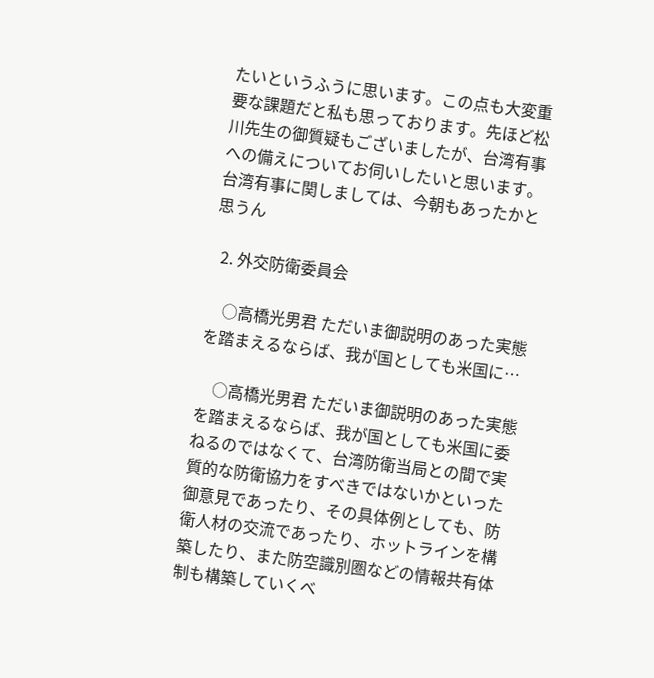たいというふうに思います。この点も大変重要な課題だと私も思っております。先ほど松川先生の御質疑もございましたが、台湾有事への備えについてお伺いしたいと思います。  台湾有事に関しましては、今朝もあったかと思うん

  2. 外交防衛委員会

    ○高橋光男君 ただいま御説明のあった実態を踏まえるならば、我が国としても米国に…

    ○高橋光男君 ただいま御説明のあった実態を踏まえるならば、我が国としても米国に委ねるのではなくて、台湾防衛当局との間で実質的な防衛協力をすべきではないかといった御意見であったり、その具体例としても、防衛人材の交流であったり、ホットラインを構築したり、また防空識別圏などの情報共有体制も構築していくべ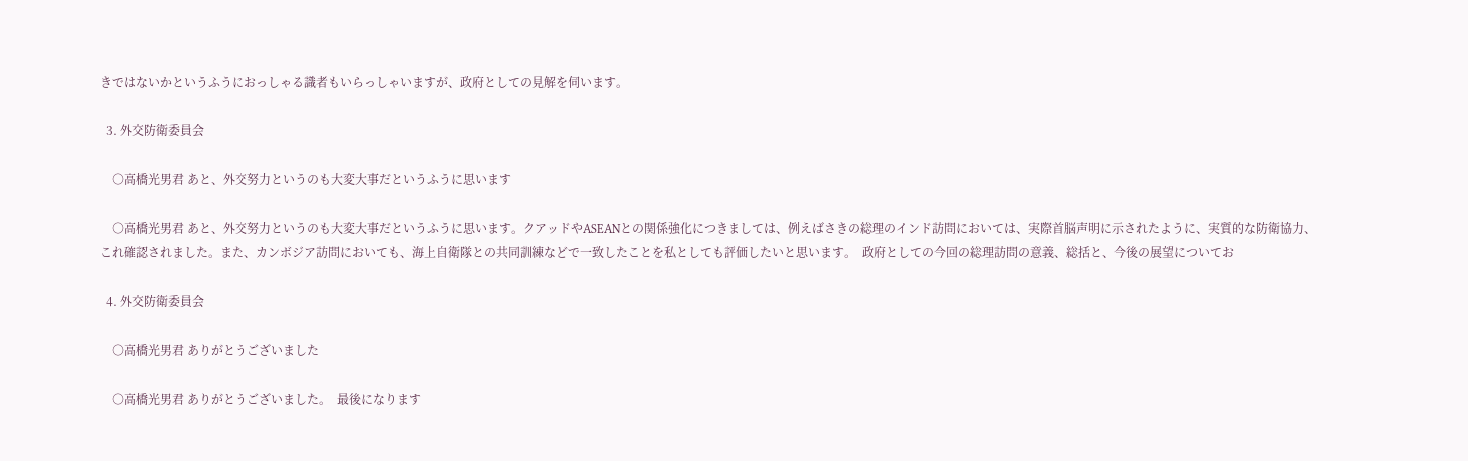きではないかというふうにおっしゃる識者もいらっしゃいますが、政府としての見解を伺います。

  3. 外交防衛委員会

    ○高橋光男君 あと、外交努力というのも大変大事だというふうに思います

    ○高橋光男君 あと、外交努力というのも大変大事だというふうに思います。クアッドやASEANとの関係強化につきましては、例えばさきの総理のインド訪問においては、実際首脳声明に示されたように、実質的な防衛協力、これ確認されました。また、カンボジア訪問においても、海上自衛隊との共同訓練などで一致したことを私としても評価したいと思います。  政府としての今回の総理訪問の意義、総括と、今後の展望についてお

  4. 外交防衛委員会

    ○高橋光男君 ありがとうございました

    ○高橋光男君 ありがとうございました。  最後になります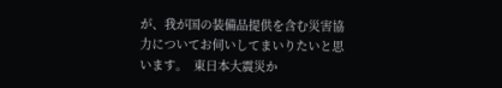が、我が国の装備品提供を含む災害協力についてお伺いしてまいりたいと思います。  東日本大震災か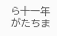ら十一年がたちま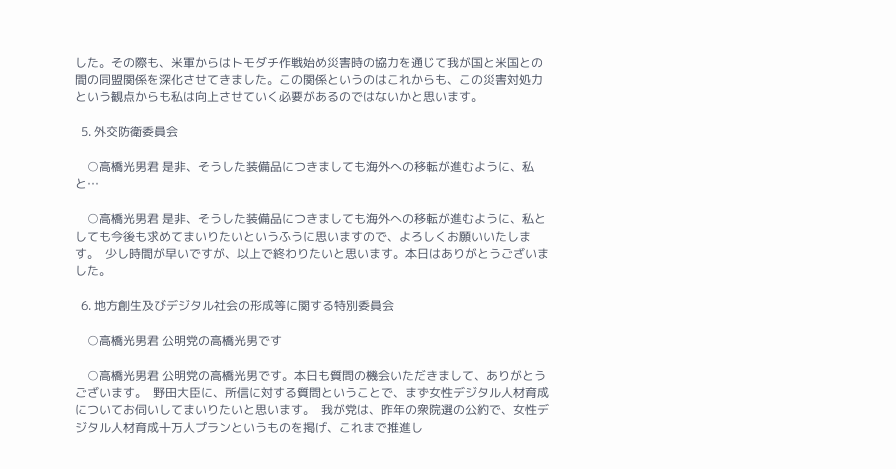した。その際も、米軍からはトモダチ作戦始め災害時の協力を通じて我が国と米国との間の同盟関係を深化させてきました。この関係というのはこれからも、この災害対処力という観点からも私は向上させていく必要があるのではないかと思います。

  5. 外交防衛委員会

    ○高橋光男君 是非、そうした装備品につきましても海外への移転が進むように、私と…

    ○高橋光男君 是非、そうした装備品につきましても海外への移転が進むように、私としても今後も求めてまいりたいというふうに思いますので、よろしくお願いいたします。  少し時間が早いですが、以上で終わりたいと思います。本日はありがとうございました。

  6. 地方創生及びデジタル社会の形成等に関する特別委員会

    ○高橋光男君 公明党の高橋光男です

    ○高橋光男君 公明党の高橋光男です。本日も質問の機会いただきまして、ありがとうございます。  野田大臣に、所信に対する質問ということで、まず女性デジタル人材育成についてお伺いしてまいりたいと思います。  我が党は、昨年の衆院選の公約で、女性デジタル人材育成十万人プランというものを掲げ、これまで推進し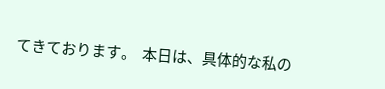てきております。  本日は、具体的な私の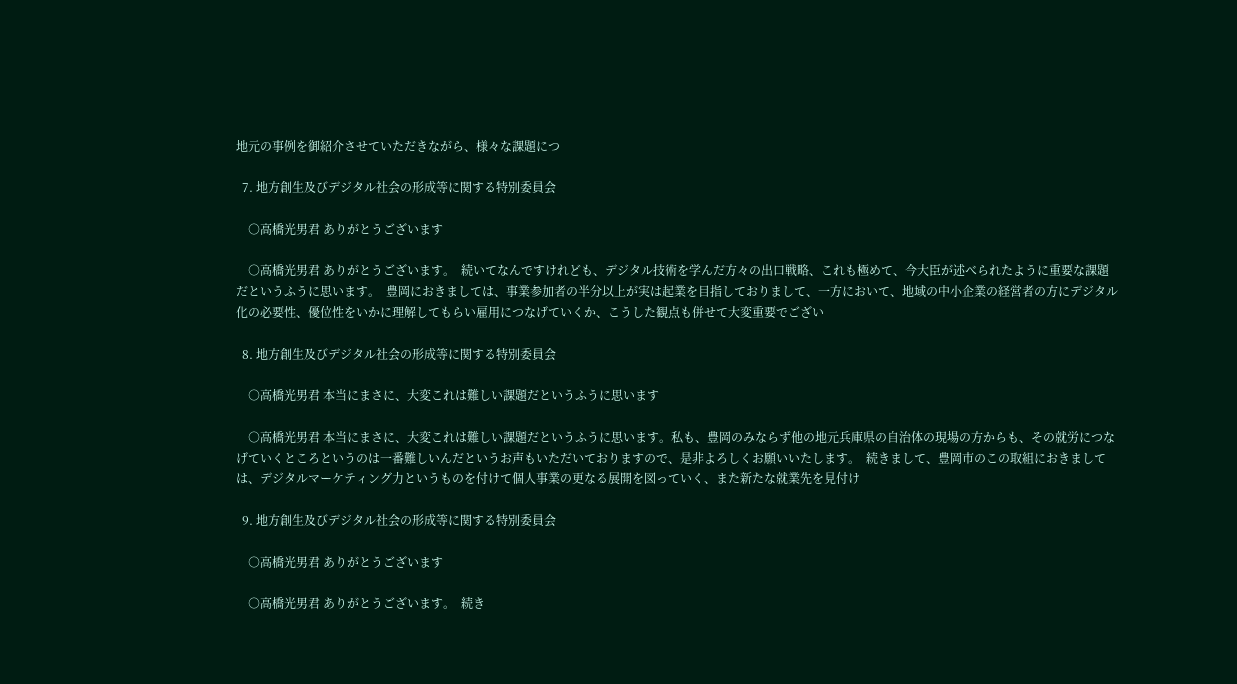地元の事例を御紹介させていただきながら、様々な課題につ

  7. 地方創生及びデジタル社会の形成等に関する特別委員会

    ○高橋光男君 ありがとうございます

    ○高橋光男君 ありがとうございます。  続いてなんですけれども、デジタル技術を学んだ方々の出口戦略、これも極めて、今大臣が述べられたように重要な課題だというふうに思います。  豊岡におきましては、事業参加者の半分以上が実は起業を目指しておりまして、一方において、地域の中小企業の経営者の方にデジタル化の必要性、優位性をいかに理解してもらい雇用につなげていくか、こうした観点も併せて大変重要でござい

  8. 地方創生及びデジタル社会の形成等に関する特別委員会

    ○高橋光男君 本当にまさに、大変これは難しい課題だというふうに思います

    ○高橋光男君 本当にまさに、大変これは難しい課題だというふうに思います。私も、豊岡のみならず他の地元兵庫県の自治体の現場の方からも、その就労につなげていくところというのは一番難しいんだというお声もいただいておりますので、是非よろしくお願いいたします。  続きまして、豊岡市のこの取組におきましては、デジタルマーケティング力というものを付けて個人事業の更なる展開を図っていく、また新たな就業先を見付け

  9. 地方創生及びデジタル社会の形成等に関する特別委員会

    ○高橋光男君 ありがとうございます

    ○高橋光男君 ありがとうございます。  続き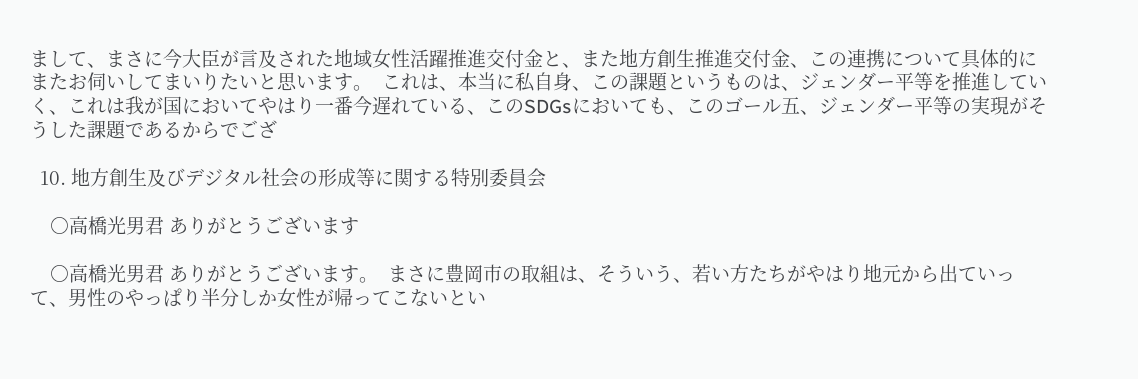まして、まさに今大臣が言及された地域女性活躍推進交付金と、また地方創生推進交付金、この連携について具体的にまたお伺いしてまいりたいと思います。  これは、本当に私自身、この課題というものは、ジェンダー平等を推進していく、これは我が国においてやはり一番今遅れている、このSDGsにおいても、このゴール五、ジェンダー平等の実現がそうした課題であるからでござ

  10. 地方創生及びデジタル社会の形成等に関する特別委員会

    ○高橋光男君 ありがとうございます

    ○高橋光男君 ありがとうございます。  まさに豊岡市の取組は、そういう、若い方たちがやはり地元から出ていって、男性のやっぱり半分しか女性が帰ってこないとい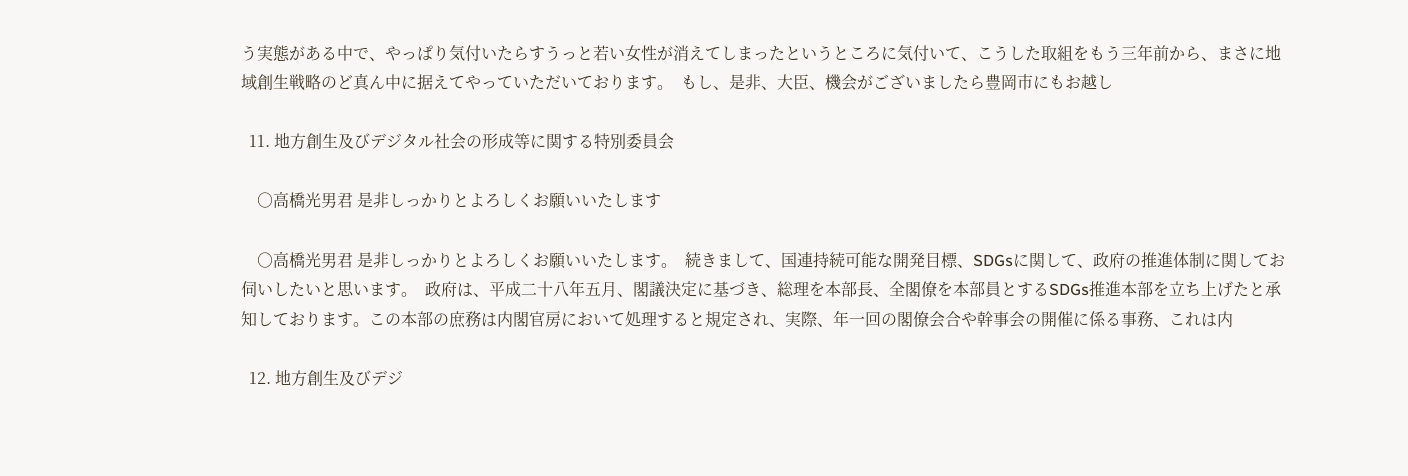う実態がある中で、やっぱり気付いたらすうっと若い女性が消えてしまったというところに気付いて、こうした取組をもう三年前から、まさに地域創生戦略のど真ん中に据えてやっていただいております。  もし、是非、大臣、機会がございましたら豊岡市にもお越し

  11. 地方創生及びデジタル社会の形成等に関する特別委員会

    ○高橋光男君 是非しっかりとよろしくお願いいたします

    ○高橋光男君 是非しっかりとよろしくお願いいたします。  続きまして、国連持続可能な開発目標、SDGsに関して、政府の推進体制に関してお伺いしたいと思います。  政府は、平成二十八年五月、閣議決定に基づき、総理を本部長、全閣僚を本部員とするSDGs推進本部を立ち上げたと承知しております。この本部の庶務は内閣官房において処理すると規定され、実際、年一回の閣僚会合や幹事会の開催に係る事務、これは内

  12. 地方創生及びデジ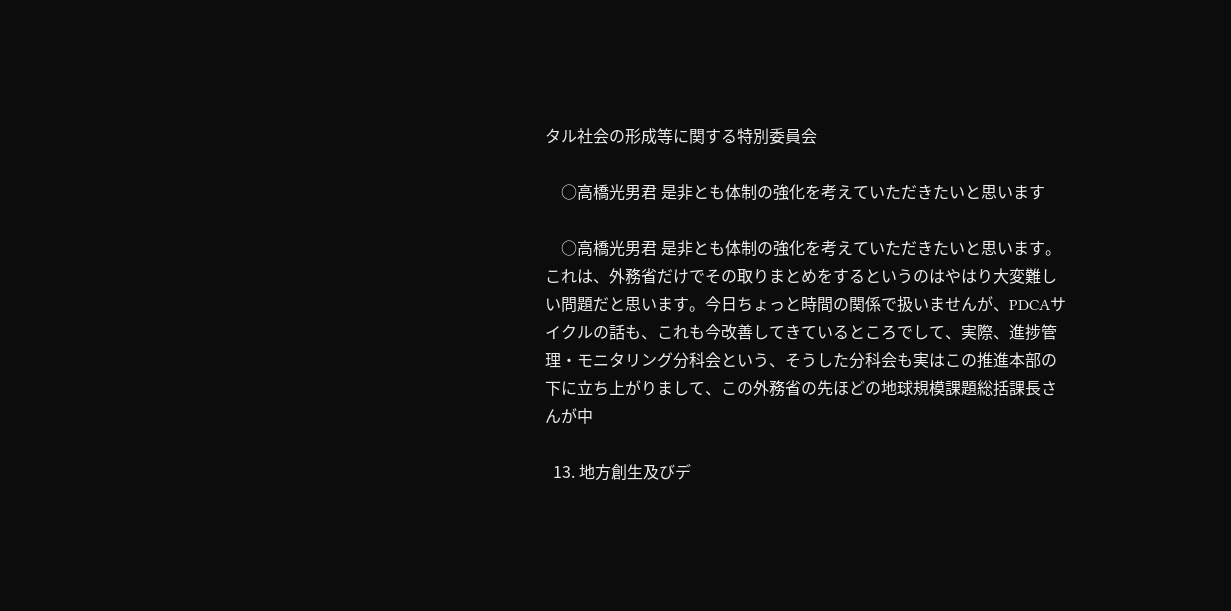タル社会の形成等に関する特別委員会

    ○高橋光男君 是非とも体制の強化を考えていただきたいと思います

    ○高橋光男君 是非とも体制の強化を考えていただきたいと思います。  これは、外務省だけでその取りまとめをするというのはやはり大変難しい問題だと思います。今日ちょっと時間の関係で扱いませんが、PDCAサイクルの話も、これも今改善してきているところでして、実際、進捗管理・モニタリング分科会という、そうした分科会も実はこの推進本部の下に立ち上がりまして、この外務省の先ほどの地球規模課題総括課長さんが中

  13. 地方創生及びデ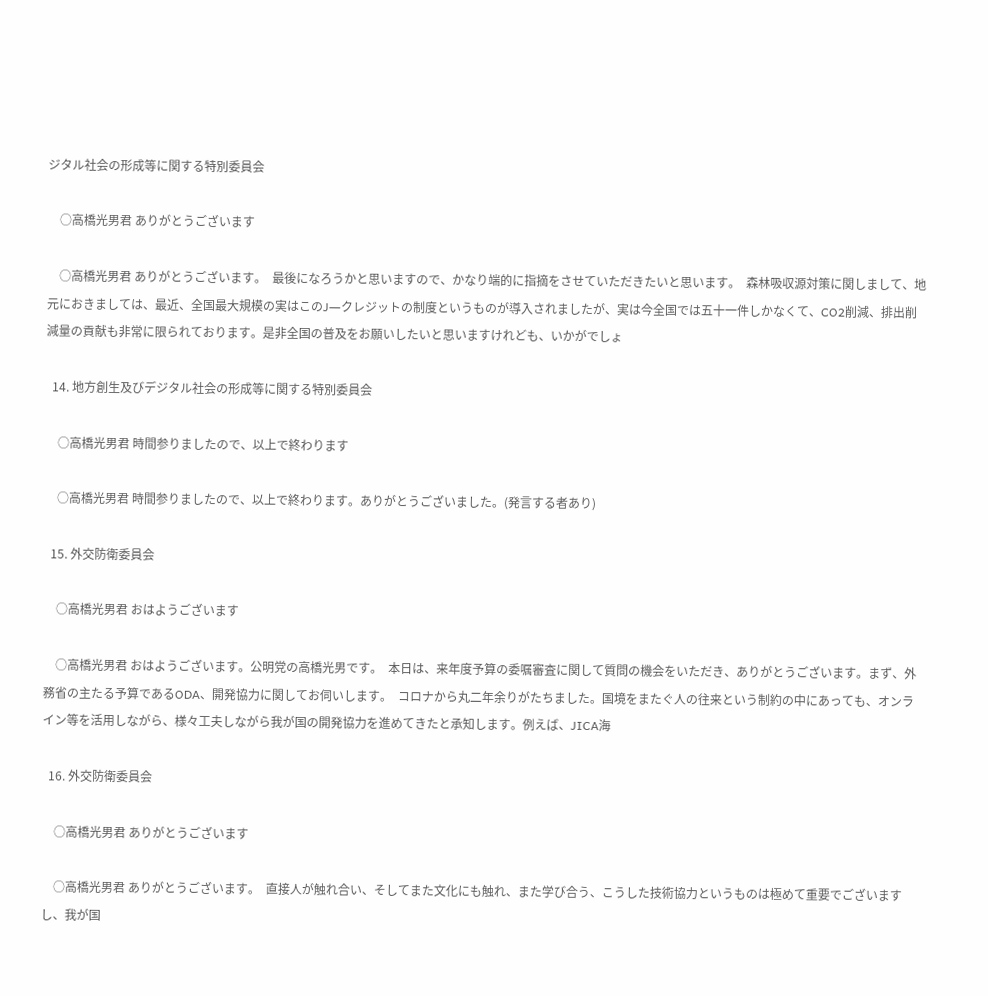ジタル社会の形成等に関する特別委員会

    ○高橋光男君 ありがとうございます

    ○高橋光男君 ありがとうございます。  最後になろうかと思いますので、かなり端的に指摘をさせていただきたいと思います。  森林吸収源対策に関しまして、地元におきましては、最近、全国最大規模の実はこのJ―クレジットの制度というものが導入されましたが、実は今全国では五十一件しかなくて、CO2削減、排出削減量の貢献も非常に限られております。是非全国の普及をお願いしたいと思いますけれども、いかがでしょ

  14. 地方創生及びデジタル社会の形成等に関する特別委員会

    ○高橋光男君 時間参りましたので、以上で終わります

    ○高橋光男君 時間参りましたので、以上で終わります。ありがとうございました。(発言する者あり)

  15. 外交防衛委員会

    ○高橋光男君 おはようございます

    ○高橋光男君 おはようございます。公明党の高橋光男です。  本日は、来年度予算の委嘱審査に関して質問の機会をいただき、ありがとうございます。まず、外務省の主たる予算であるODA、開発協力に関してお伺いします。  コロナから丸二年余りがたちました。国境をまたぐ人の往来という制約の中にあっても、オンライン等を活用しながら、様々工夫しながら我が国の開発協力を進めてきたと承知します。例えば、JICA海

  16. 外交防衛委員会

    ○高橋光男君 ありがとうございます

    ○高橋光男君 ありがとうございます。  直接人が触れ合い、そしてまた文化にも触れ、また学び合う、こうした技術協力というものは極めて重要でございますし、我が国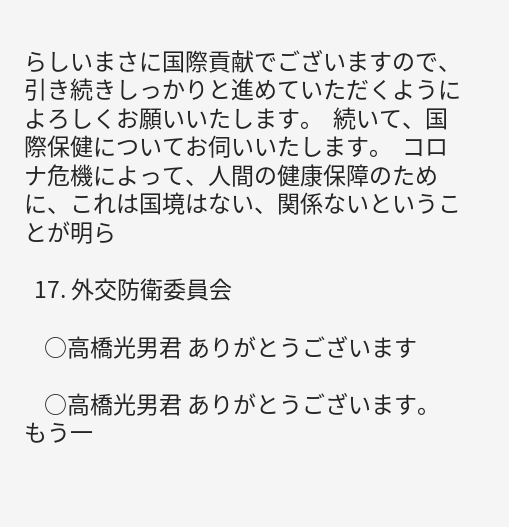らしいまさに国際貢献でございますので、引き続きしっかりと進めていただくようによろしくお願いいたします。  続いて、国際保健についてお伺いいたします。  コロナ危機によって、人間の健康保障のために、これは国境はない、関係ないということが明ら

  17. 外交防衛委員会

    ○高橋光男君 ありがとうございます

    ○高橋光男君 ありがとうございます。  もう一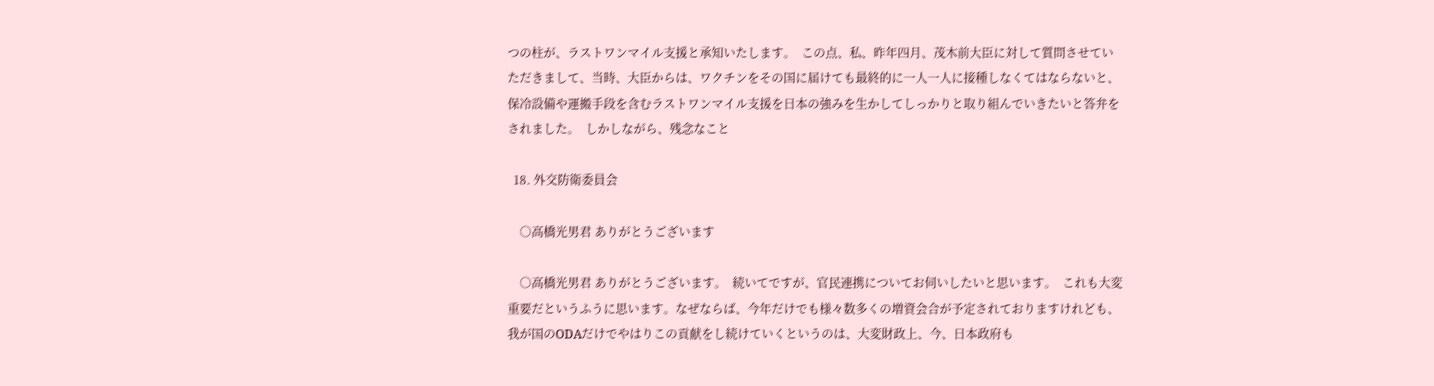つの柱が、ラストワンマイル支援と承知いたします。  この点、私、昨年四月、茂木前大臣に対して質問させていただきまして、当時、大臣からは、ワクチンをその国に届けても最終的に一人一人に接種しなくてはならないと、保冷設備や運搬手段を含むラストワンマイル支援を日本の強みを生かしてしっかりと取り組んでいきたいと答弁をされました。  しかしながら、残念なこと

  18. 外交防衛委員会

    ○高橋光男君 ありがとうございます

    ○高橋光男君 ありがとうございます。  続いてですが、官民連携についてお伺いしたいと思います。  これも大変重要だというふうに思います。なぜならば、今年だけでも様々数多くの増資会合が予定されておりますけれども、我が国のODAだけでやはりこの貢献をし続けていくというのは、大変財政上、今、日本政府も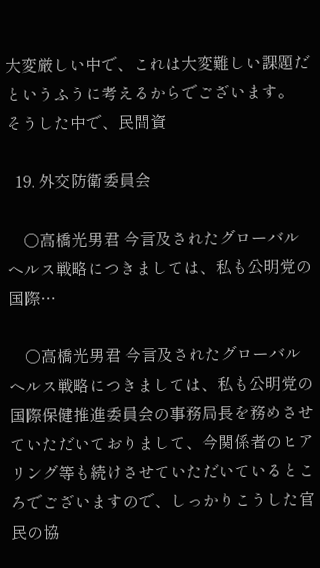大変厳しい中で、これは大変難しい課題だというふうに考えるからでございます。  そうした中で、民間資

  19. 外交防衛委員会

    ○高橋光男君 今言及されたグローバルヘルス戦略につきましては、私も公明党の国際…

    ○高橋光男君 今言及されたグローバルヘルス戦略につきましては、私も公明党の国際保健推進委員会の事務局長を務めさせていただいておりまして、今関係者のヒアリング等も続けさせていただいているところでございますので、しっかりこうした官民の協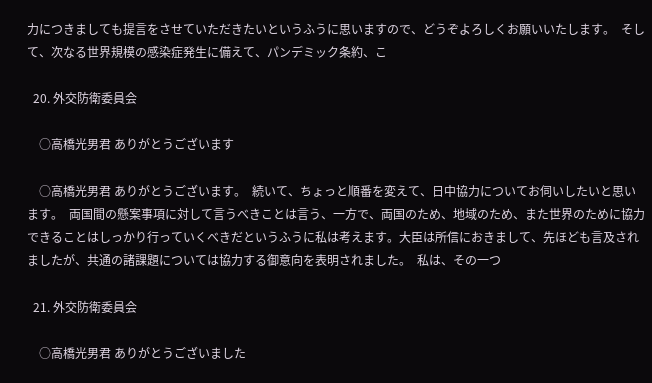力につきましても提言をさせていただきたいというふうに思いますので、どうぞよろしくお願いいたします。  そして、次なる世界規模の感染症発生に備えて、パンデミック条約、こ

  20. 外交防衛委員会

    ○高橋光男君 ありがとうございます

    ○高橋光男君 ありがとうございます。  続いて、ちょっと順番を変えて、日中協力についてお伺いしたいと思います。  両国間の懸案事項に対して言うべきことは言う、一方で、両国のため、地域のため、また世界のために協力できることはしっかり行っていくべきだというふうに私は考えます。大臣は所信におきまして、先ほども言及されましたが、共通の諸課題については協力する御意向を表明されました。  私は、その一つ

  21. 外交防衛委員会

    ○高橋光男君 ありがとうございました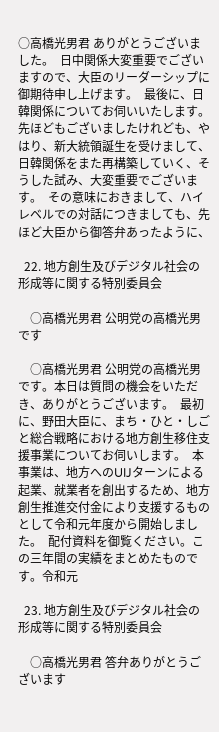○高橋光男君 ありがとうございました。  日中関係大変重要でございますので、大臣のリーダーシップに御期待申し上げます。  最後に、日韓関係についてお伺いいたします。  先ほどもございましたけれども、やはり、新大統領誕生を受けまして、日韓関係をまた再構築していく、そうした試み、大変重要でございます。  その意味におきまして、ハイレベルでの対話につきましても、先ほど大臣から御答弁あったように、

  22. 地方創生及びデジタル社会の形成等に関する特別委員会

    ○高橋光男君 公明党の高橋光男です

    ○高橋光男君 公明党の高橋光男です。本日は質問の機会をいただき、ありがとうございます。  最初に、野田大臣に、まち・ひと・しごと総合戦略における地方創生移住支援事業についてお伺いします。  本事業は、地方へのUIJターンによる起業、就業者を創出するため、地方創生推進交付金により支援するものとして令和元年度から開始しました。  配付資料を御覧ください。この三年間の実績をまとめたものです。令和元

  23. 地方創生及びデジタル社会の形成等に関する特別委員会

    ○高橋光男君 答弁ありがとうございます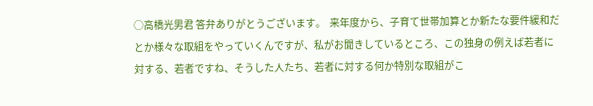○高橋光男君 答弁ありがとうございます。  来年度から、子育て世帯加算とか新たな要件緩和だとか様々な取組をやっていくんですが、私がお聞きしているところ、この独身の例えば若者に対する、若者ですね、そうした人たち、若者に対する何か特別な取組がこ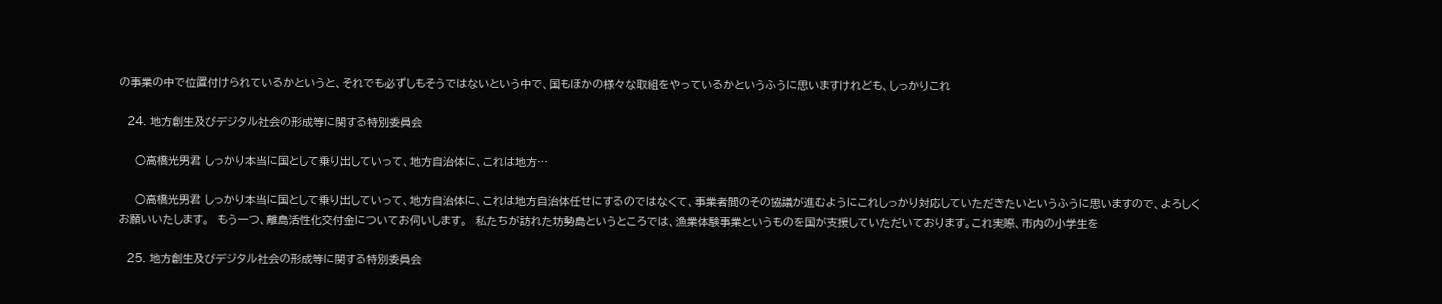の事業の中で位置付けられているかというと、それでも必ずしもそうではないという中で、国もほかの様々な取組をやっているかというふうに思いますけれども、しっかりこれ

  24. 地方創生及びデジタル社会の形成等に関する特別委員会

    ○高橋光男君 しっかり本当に国として乗り出していって、地方自治体に、これは地方…

    ○高橋光男君 しっかり本当に国として乗り出していって、地方自治体に、これは地方自治体任せにするのではなくて、事業者間のその協議が進むようにこれしっかり対応していただきたいというふうに思いますので、よろしくお願いいたします。  もう一つ、離島活性化交付金についてお伺いします。  私たちが訪れた坊勢島というところでは、漁業体験事業というものを国が支援していただいております。これ実際、市内の小学生を

  25. 地方創生及びデジタル社会の形成等に関する特別委員会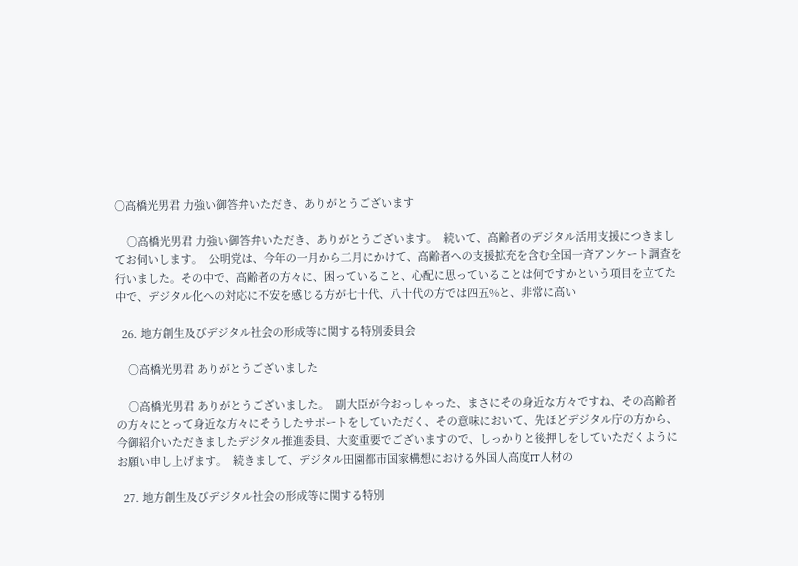○高橋光男君 力強い御答弁いただき、ありがとうございます

    ○高橋光男君 力強い御答弁いただき、ありがとうございます。  続いて、高齢者のデジタル活用支援につきましてお伺いします。  公明党は、今年の一月から二月にかけて、高齢者への支援拡充を含む全国一斉アンケート調査を行いました。その中で、高齢者の方々に、困っていること、心配に思っていることは何ですかという項目を立てた中で、デジタル化への対応に不安を感じる方が七十代、八十代の方では四五%と、非常に高い

  26. 地方創生及びデジタル社会の形成等に関する特別委員会

    ○高橋光男君 ありがとうございました

    ○高橋光男君 ありがとうございました。  副大臣が今おっしゃった、まさにその身近な方々ですね、その高齢者の方々にとって身近な方々にそうしたサポートをしていただく、その意味において、先ほどデジタル庁の方から、今御紹介いただきましたデジタル推進委員、大変重要でございますので、しっかりと後押しをしていただくようにお願い申し上げます。  続きまして、デジタル田園都市国家構想における外国人高度IT人材の

  27. 地方創生及びデジタル社会の形成等に関する特別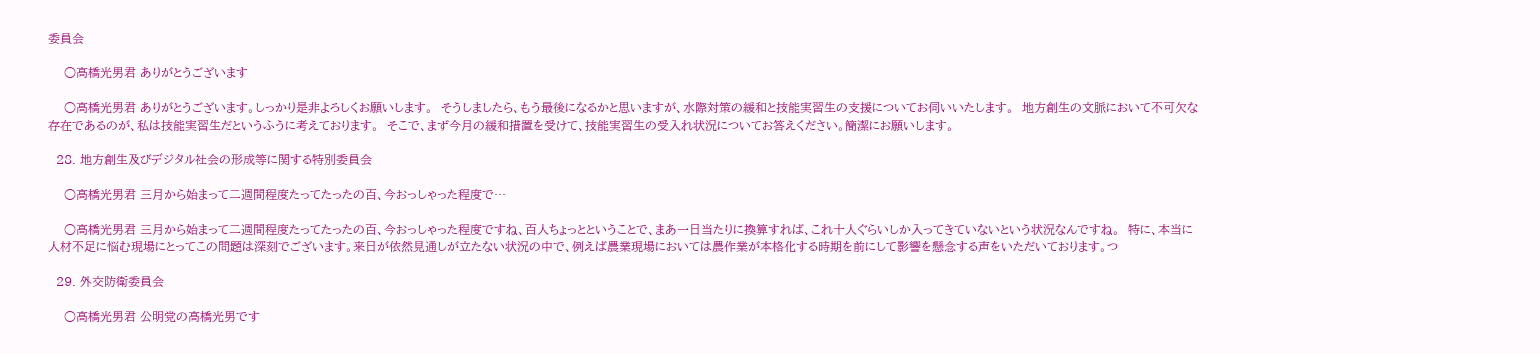委員会

    ○高橋光男君 ありがとうございます

    ○高橋光男君 ありがとうございます。しっかり是非よろしくお願いします。  そうしましたら、もう最後になるかと思いますが、水際対策の緩和と技能実習生の支援についてお伺いいたします。  地方創生の文脈において不可欠な存在であるのが、私は技能実習生だというふうに考えております。  そこで、まず今月の緩和措置を受けて、技能実習生の受入れ状況についてお答えください。簡潔にお願いします。

  28. 地方創生及びデジタル社会の形成等に関する特別委員会

    ○高橋光男君 三月から始まって二週間程度たってたったの百、今おっしゃった程度で…

    ○高橋光男君 三月から始まって二週間程度たってたったの百、今おっしゃった程度ですね、百人ちょっとということで、まあ一日当たりに換算すれば、これ十人ぐらいしか入ってきていないという状況なんですね。  特に、本当に人材不足に悩む現場にとってこの問題は深刻でございます。来日が依然見通しが立たない状況の中で、例えば農業現場においては農作業が本格化する時期を前にして影響を懸念する声をいただいております。つ

  29. 外交防衛委員会

    ○高橋光男君 公明党の高橋光男です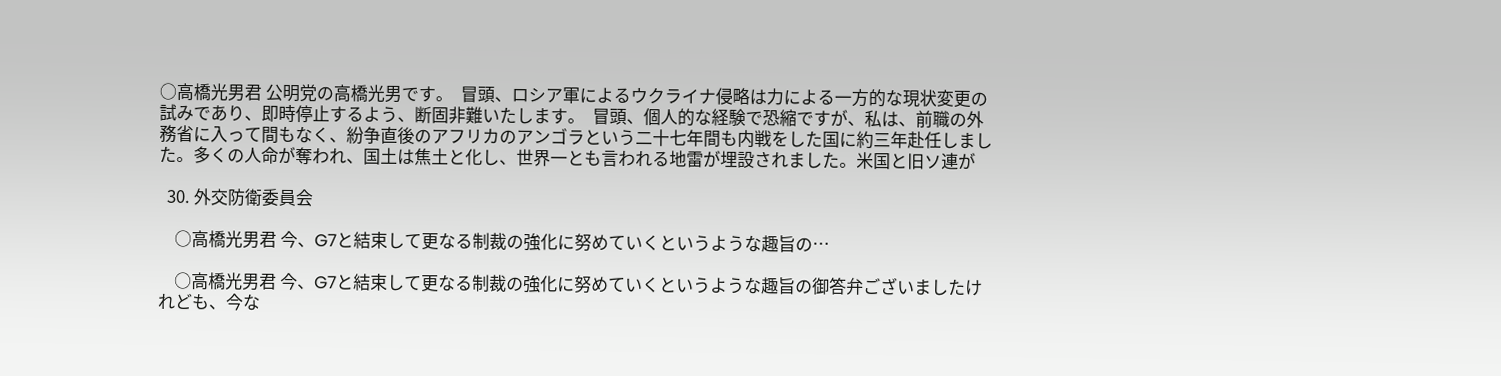○高橋光男君 公明党の高橋光男です。  冒頭、ロシア軍によるウクライナ侵略は力による一方的な現状変更の試みであり、即時停止するよう、断固非難いたします。  冒頭、個人的な経験で恐縮ですが、私は、前職の外務省に入って間もなく、紛争直後のアフリカのアンゴラという二十七年間も内戦をした国に約三年赴任しました。多くの人命が奪われ、国土は焦土と化し、世界一とも言われる地雷が埋設されました。米国と旧ソ連が

  30. 外交防衛委員会

    ○高橋光男君 今、G7と結束して更なる制裁の強化に努めていくというような趣旨の…

    ○高橋光男君 今、G7と結束して更なる制裁の強化に努めていくというような趣旨の御答弁ございましたけれども、今な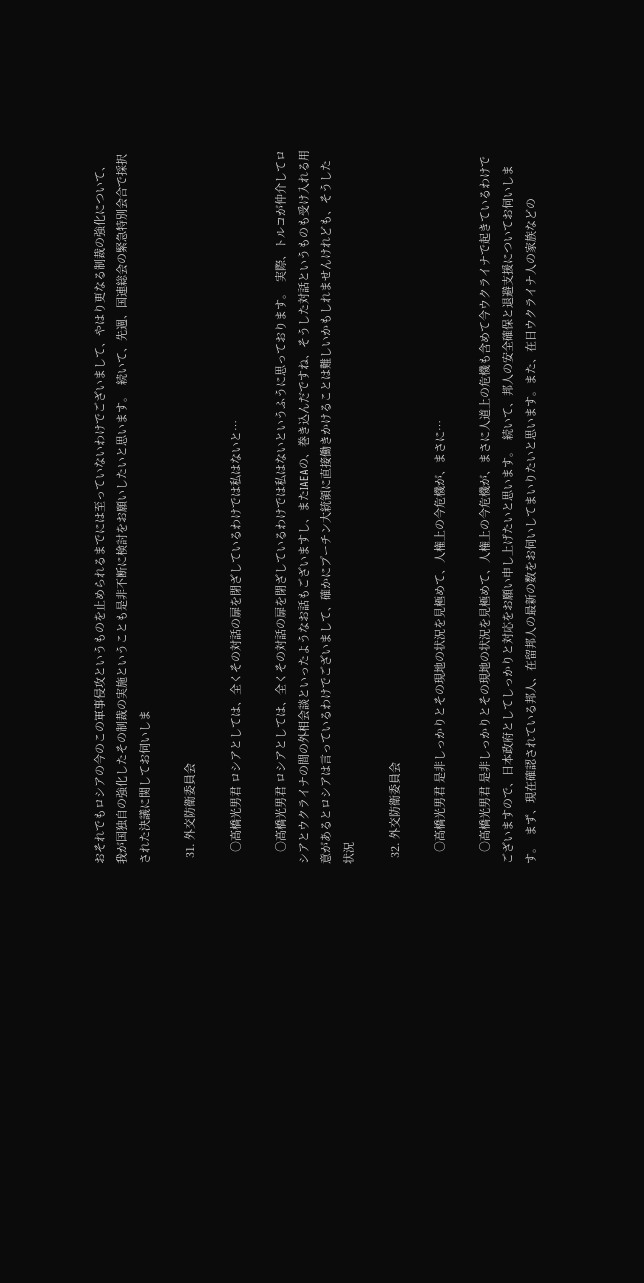おそれでもロシアの今のこの軍事侵攻というものを止められるまでには至っていないわけでございまして、やはり更なる制裁の強化について、我が国独自の強化したその制裁の実施ということも是非不断に検討をお願いしたいと思います。  続いて、先週、国連総会の緊急特別会合で採択された決議に関してお伺いしま

  31. 外交防衛委員会

    ○高橋光男君 ロシアとしては、全くその対話の扉を閉ざしているわけでは私はないと…

    ○高橋光男君 ロシアとしては、全くその対話の扉を閉ざしているわけでは私はないというふうに思っております。  実際、トルコが仲介してロシアとウクライナの間の外相会談といったようなお話もございますし、またIAEAの、巻き込んだですね、そうした対話というものも受け入れる用意があるとロシアは言っているわけでございまして、確かにプーチン大統領に直接働きかけることは難しいかもしれませんけれども、そうした状況

  32. 外交防衛委員会

    ○高橋光男君 是非しっかりとその現地の状況を見極めて、人権上の今危機が、まさに…

    ○高橋光男君 是非しっかりとその現地の状況を見極めて、人権上の今危機が、まさに人道上の危機も含めて今ウクライナで起きているわけでございますので、日本政府としてしっかりと対応をお願い申し上げたいと思います。  続いて、邦人の安全確保と退避支援についてお伺いします。  まず、現在確認されている邦人、在留邦人の最新の数をお伺いしてまいりたいと思います。また、在日ウクライナ人の家族などの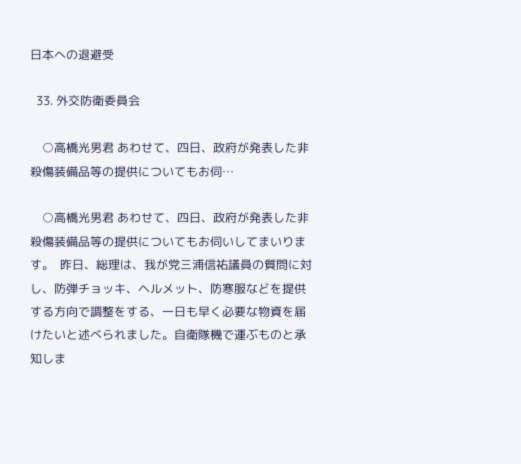日本への退避受

  33. 外交防衛委員会

    ○高橋光男君 あわせて、四日、政府が発表した非殺傷装備品等の提供についてもお伺…

    ○高橋光男君 あわせて、四日、政府が発表した非殺傷装備品等の提供についてもお伺いしてまいります。  昨日、総理は、我が党三浦信祐議員の質問に対し、防弾チョッキ、ヘルメット、防寒服などを提供する方向で調整をする、一日も早く必要な物資を届けたいと述べられました。自衛隊機で運ぶものと承知しま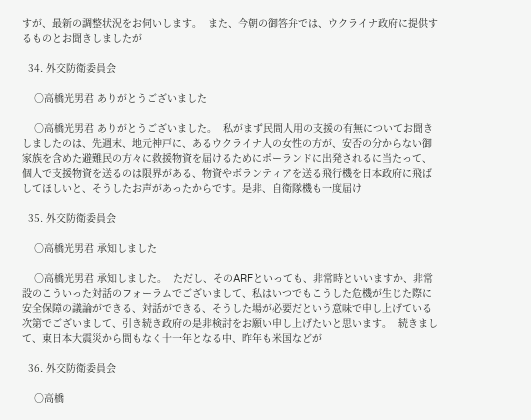すが、最新の調整状況をお伺いします。  また、今朝の御答弁では、ウクライナ政府に提供するものとお聞きしましたが

  34. 外交防衛委員会

    ○高橋光男君 ありがとうございました

    ○高橋光男君 ありがとうございました。  私がまず民間人用の支援の有無についてお聞きしましたのは、先週末、地元神戸に、あるウクライナ人の女性の方が、安否の分からない御家族を含めた避難民の方々に救援物資を届けるためにポーランドに出発されるに当たって、個人で支援物資を送るのは限界がある、物資やボランティアを送る飛行機を日本政府に飛ばしてほしいと、そうしたお声があったからです。是非、自衛隊機も一度届け

  35. 外交防衛委員会

    ○高橋光男君 承知しました

    ○高橋光男君 承知しました。  ただし、そのARFといっても、非常時といいますか、非常設のこういった対話のフォーラムでございまして、私はいつでもこうした危機が生じた際に安全保障の議論ができる、対話ができる、そうした場が必要だという意味で申し上げている次第でございまして、引き続き政府の是非検討をお願い申し上げたいと思います。  続きまして、東日本大震災から間もなく十一年となる中、昨年も米国などが

  36. 外交防衛委員会

    ○高橋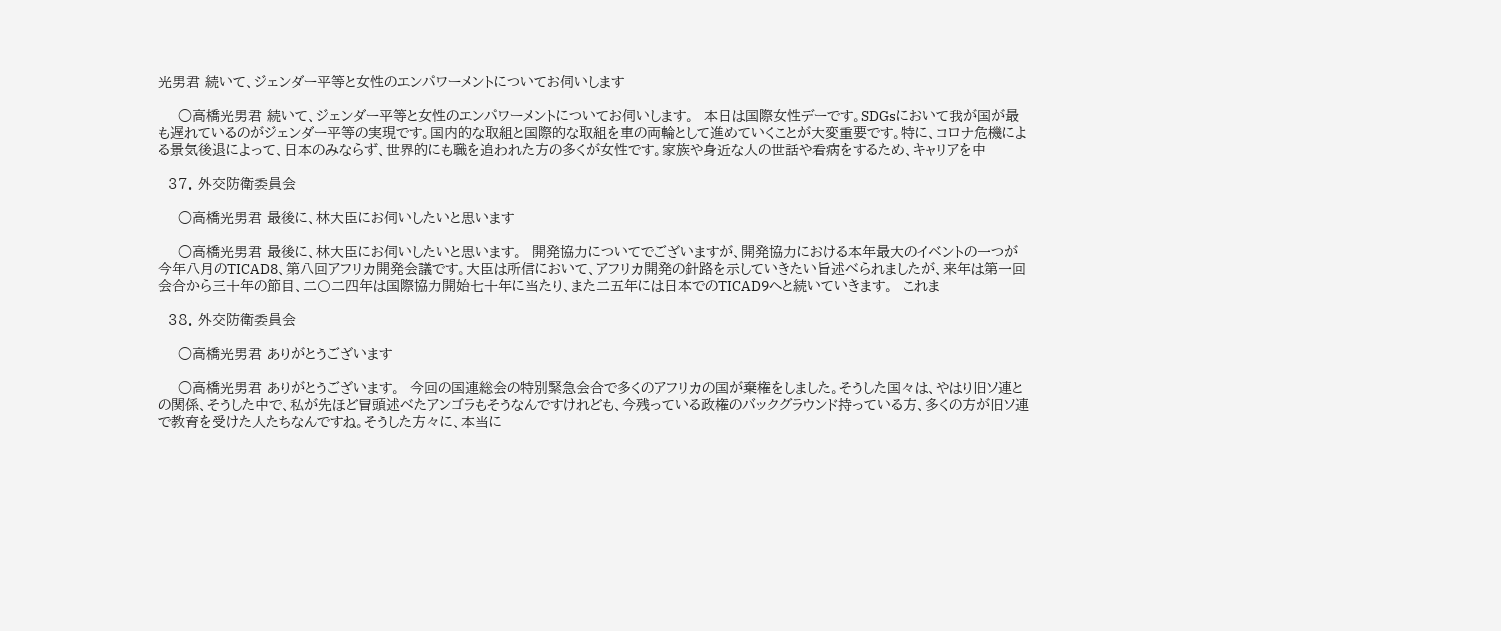光男君 続いて、ジェンダー平等と女性のエンパワーメントについてお伺いします

    ○高橋光男君 続いて、ジェンダー平等と女性のエンパワーメントについてお伺いします。  本日は国際女性デーです。SDGsにおいて我が国が最も遅れているのがジェンダー平等の実現です。国内的な取組と国際的な取組を車の両輪として進めていくことが大変重要です。特に、コロナ危機による景気後退によって、日本のみならず、世界的にも職を追われた方の多くが女性です。家族や身近な人の世話や看病をするため、キャリアを中

  37. 外交防衛委員会

    ○高橋光男君 最後に、林大臣にお伺いしたいと思います

    ○高橋光男君 最後に、林大臣にお伺いしたいと思います。  開発協力についてでございますが、開発協力における本年最大のイベントの一つが今年八月のTICAD8、第八回アフリカ開発会議です。大臣は所信において、アフリカ開発の針路を示していきたい旨述べられましたが、来年は第一回会合から三十年の節目、二〇二四年は国際協力開始七十年に当たり、また二五年には日本でのTICAD9へと続いていきます。  これま

  38. 外交防衛委員会

    ○高橋光男君 ありがとうございます

    ○高橋光男君 ありがとうございます。  今回の国連総会の特別緊急会合で多くのアフリカの国が棄権をしました。そうした国々は、やはり旧ソ連との関係、そうした中で、私が先ほど冒頭述べたアンゴラもそうなんですけれども、今残っている政権のバックグラウンド持っている方、多くの方が旧ソ連で教育を受けた人たちなんですね。そうした方々に、本当に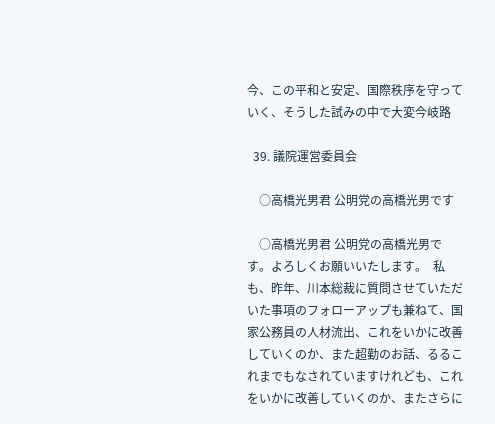今、この平和と安定、国際秩序を守っていく、そうした試みの中で大変今岐路

  39. 議院運営委員会

    ○高橋光男君 公明党の高橋光男です

    ○高橋光男君 公明党の高橋光男です。よろしくお願いいたします。  私も、昨年、川本総裁に質問させていただいた事項のフォローアップも兼ねて、国家公務員の人材流出、これをいかに改善していくのか、また超勤のお話、るるこれまでもなされていますけれども、これをいかに改善していくのか、またさらに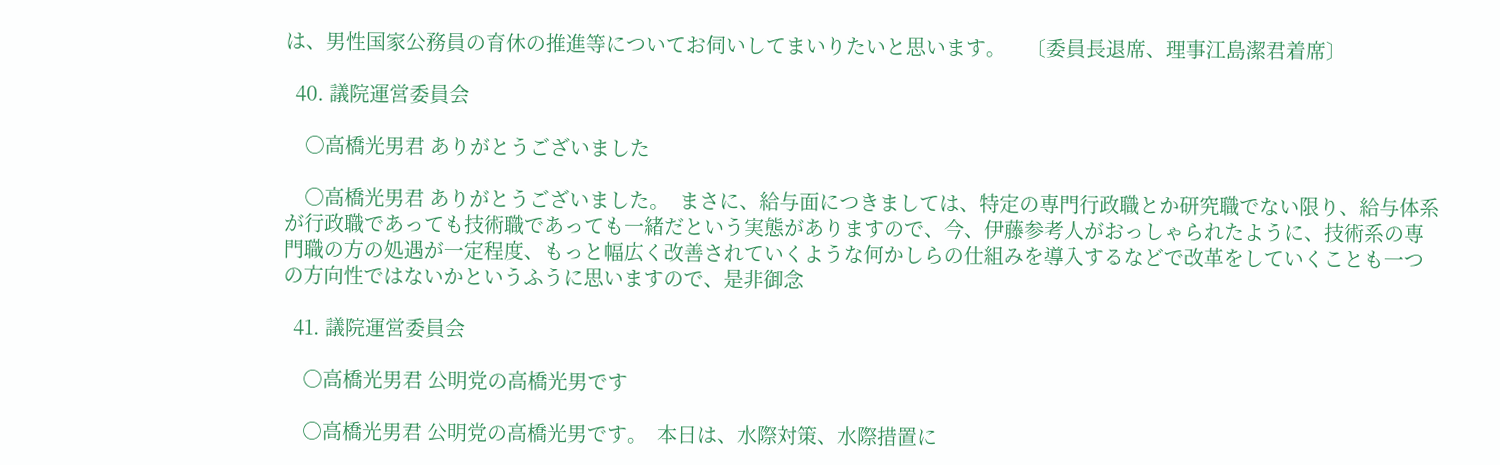は、男性国家公務員の育休の推進等についてお伺いしてまいりたいと思います。    〔委員長退席、理事江島潔君着席〕

  40. 議院運営委員会

    ○高橋光男君 ありがとうございました

    ○高橋光男君 ありがとうございました。  まさに、給与面につきましては、特定の専門行政職とか研究職でない限り、給与体系が行政職であっても技術職であっても一緒だという実態がありますので、今、伊藤参考人がおっしゃられたように、技術系の専門職の方の処遇が一定程度、もっと幅広く改善されていくような何かしらの仕組みを導入するなどで改革をしていくことも一つの方向性ではないかというふうに思いますので、是非御念

  41. 議院運営委員会

    ○高橋光男君 公明党の高橋光男です

    ○高橋光男君 公明党の高橋光男です。  本日は、水際対策、水際措置に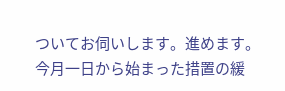ついてお伺いします。進めます。  今月一日から始まった措置の緩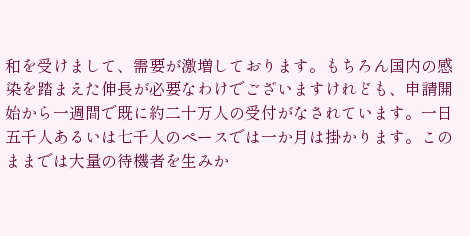和を受けまして、需要が激増しております。もちろん国内の感染を踏まえた伸長が必要なわけでございますけれども、申請開始から一週間で既に約二十万人の受付がなされています。一日五千人あるいは七千人のペースでは一か月は掛かります。このままでは大量の待機者を生みか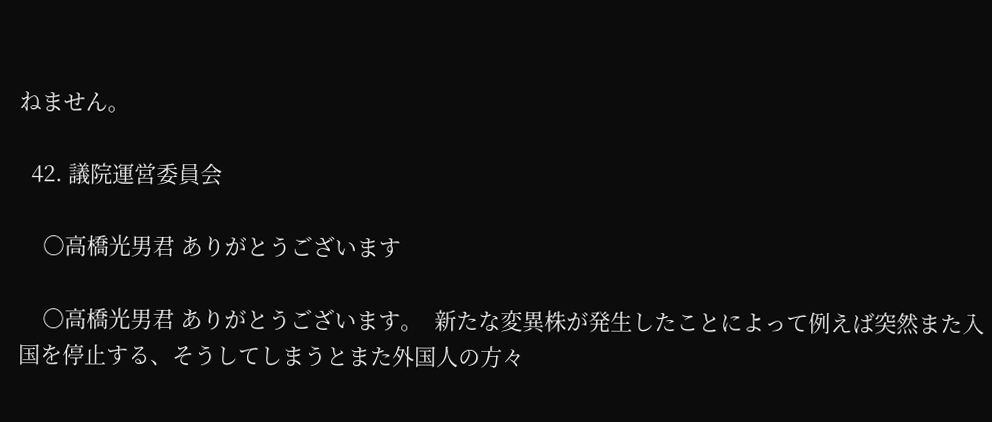ねません。

  42. 議院運営委員会

    ○高橋光男君 ありがとうございます

    ○高橋光男君 ありがとうございます。  新たな変異株が発生したことによって例えば突然また入国を停止する、そうしてしまうとまた外国人の方々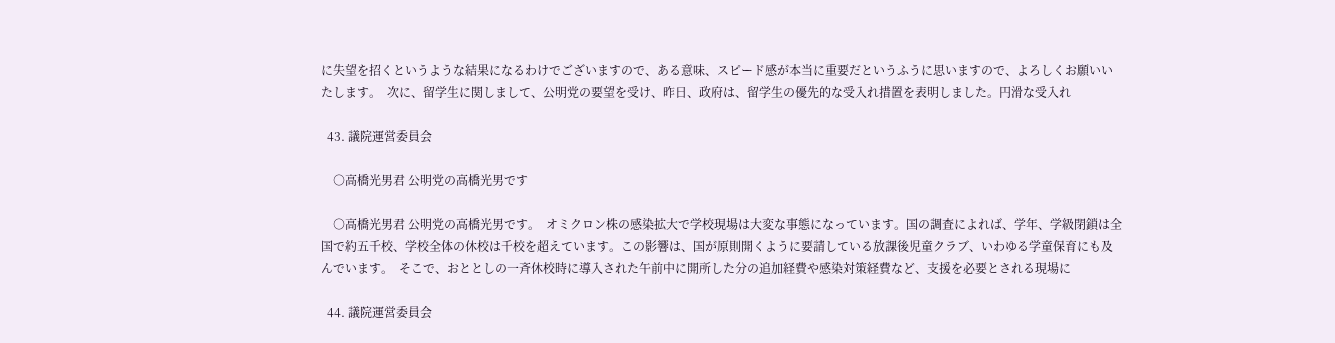に失望を招くというような結果になるわけでございますので、ある意味、スピード感が本当に重要だというふうに思いますので、よろしくお願いいたします。  次に、留学生に関しまして、公明党の要望を受け、昨日、政府は、留学生の優先的な受入れ措置を表明しました。円滑な受入れ

  43. 議院運営委員会

    ○高橋光男君 公明党の高橋光男です

    ○高橋光男君 公明党の高橋光男です。  オミクロン株の感染拡大で学校現場は大変な事態になっています。国の調査によれば、学年、学級閉鎖は全国で約五千校、学校全体の休校は千校を超えています。この影響は、国が原則開くように要請している放課後児童クラブ、いわゆる学童保育にも及んでいます。  そこで、おととしの一斉休校時に導入された午前中に開所した分の追加経費や感染対策経費など、支援を必要とされる現場に

  44. 議院運営委員会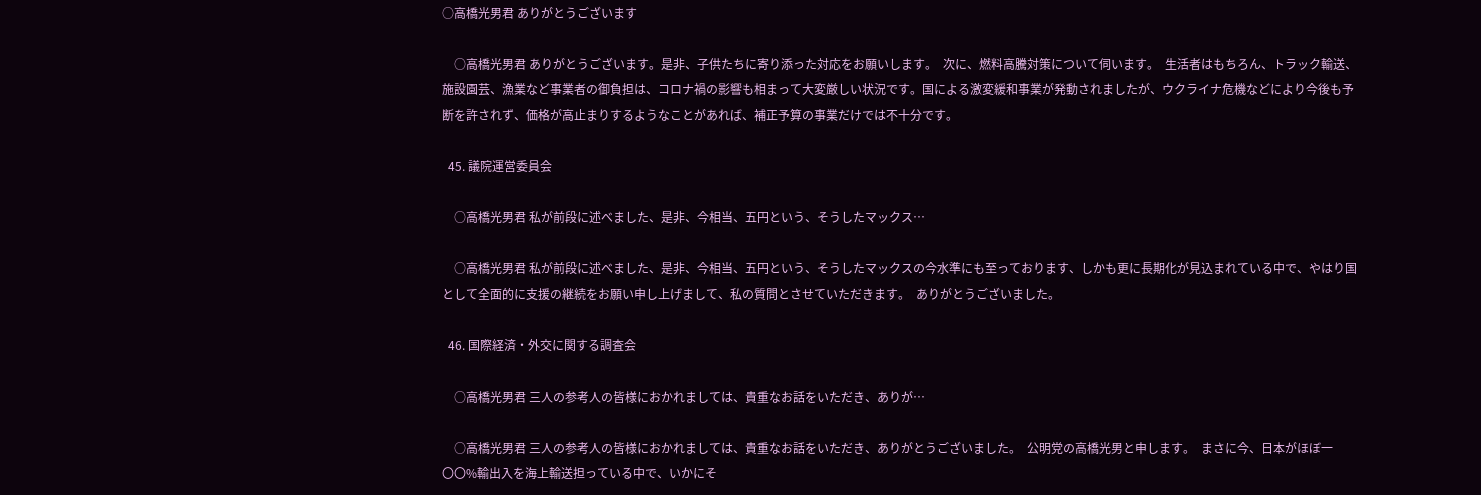○高橋光男君 ありがとうございます

    ○高橋光男君 ありがとうございます。是非、子供たちに寄り添った対応をお願いします。  次に、燃料高騰対策について伺います。  生活者はもちろん、トラック輸送、施設園芸、漁業など事業者の御負担は、コロナ禍の影響も相まって大変厳しい状況です。国による激変緩和事業が発動されましたが、ウクライナ危機などにより今後も予断を許されず、価格が高止まりするようなことがあれば、補正予算の事業だけでは不十分です。

  45. 議院運営委員会

    ○高橋光男君 私が前段に述べました、是非、今相当、五円という、そうしたマックス…

    ○高橋光男君 私が前段に述べました、是非、今相当、五円という、そうしたマックスの今水準にも至っております、しかも更に長期化が見込まれている中で、やはり国として全面的に支援の継続をお願い申し上げまして、私の質問とさせていただきます。  ありがとうございました。

  46. 国際経済・外交に関する調査会

    ○高橋光男君 三人の参考人の皆様におかれましては、貴重なお話をいただき、ありが…

    ○高橋光男君 三人の参考人の皆様におかれましては、貴重なお話をいただき、ありがとうございました。  公明党の高橋光男と申します。  まさに今、日本がほぼ一〇〇%輸出入を海上輸送担っている中で、いかにそ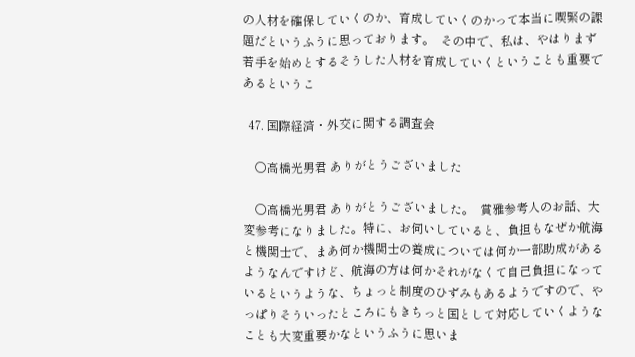の人材を確保していくのか、育成していくのかって本当に喫緊の課題だというふうに思っております。  その中で、私は、やはりまず若手を始めとするそうした人材を育成していくということも重要であるというこ

  47. 国際経済・外交に関する調査会

    ○高橋光男君 ありがとうございました

    ○高橋光男君 ありがとうございました。  賞雅参考人のお話、大変参考になりました。特に、お伺いしていると、負担もなぜか航海と機関士で、まあ何か機関士の養成については何か一部助成があるようなんですけど、航海の方は何かそれがなくて自己負担になっているというような、ちょっと制度のひずみもあるようですので、やっぱりそういったところにもきちっと国として対応していくようなことも大変重要かなというふうに思いま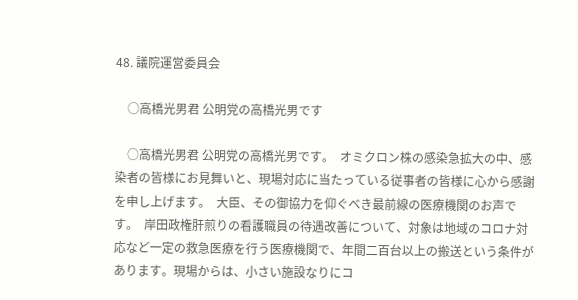48. 議院運営委員会

    ○高橋光男君 公明党の高橋光男です

    ○高橋光男君 公明党の高橋光男です。  オミクロン株の感染急拡大の中、感染者の皆様にお見舞いと、現場対応に当たっている従事者の皆様に心から感謝を申し上げます。  大臣、その御協力を仰ぐべき最前線の医療機関のお声です。  岸田政権肝煎りの看護職員の待遇改善について、対象は地域のコロナ対応など一定の救急医療を行う医療機関で、年間二百台以上の搬送という条件があります。現場からは、小さい施設なりにコ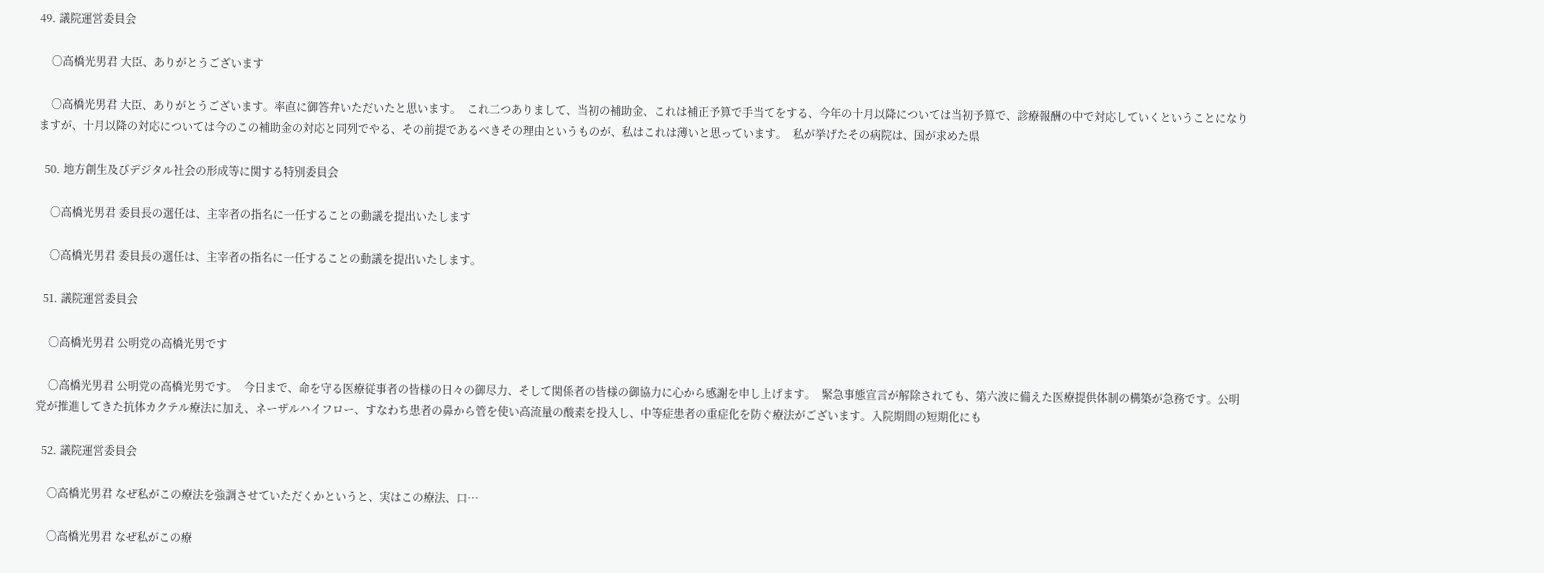49. 議院運営委員会

    ○高橋光男君 大臣、ありがとうございます

    ○高橋光男君 大臣、ありがとうございます。率直に御答弁いただいたと思います。  これ二つありまして、当初の補助金、これは補正予算で手当てをする、今年の十月以降については当初予算で、診療報酬の中で対応していくということになりますが、十月以降の対応については今のこの補助金の対応と同列でやる、その前提であるべきその理由というものが、私はこれは薄いと思っています。  私が挙げたその病院は、国が求めた県

  50. 地方創生及びデジタル社会の形成等に関する特別委員会

    ○高橋光男君 委員長の選任は、主宰者の指名に一任することの動議を提出いたします

    ○高橋光男君 委員長の選任は、主宰者の指名に一任することの動議を提出いたします。

  51. 議院運営委員会

    ○高橋光男君 公明党の高橋光男です

    ○高橋光男君 公明党の高橋光男です。  今日まで、命を守る医療従事者の皆様の日々の御尽力、そして関係者の皆様の御協力に心から感謝を申し上げます。  緊急事態宣言が解除されても、第六波に備えた医療提供体制の構築が急務です。公明党が推進してきた抗体カクテル療法に加え、ネーザルハイフロー、すなわち患者の鼻から管を使い高流量の酸素を投入し、中等症患者の重症化を防ぐ療法がございます。入院期間の短期化にも

  52. 議院運営委員会

    ○高橋光男君 なぜ私がこの療法を強調させていただくかというと、実はこの療法、口…

    ○高橋光男君 なぜ私がこの療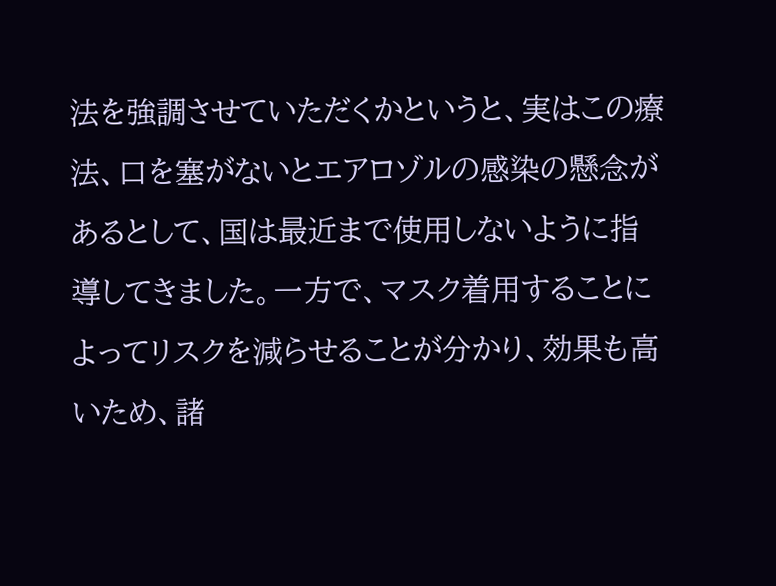法を強調させていただくかというと、実はこの療法、口を塞がないとエアロゾルの感染の懸念があるとして、国は最近まで使用しないように指導してきました。一方で、マスク着用することによってリスクを減らせることが分かり、効果も高いため、諸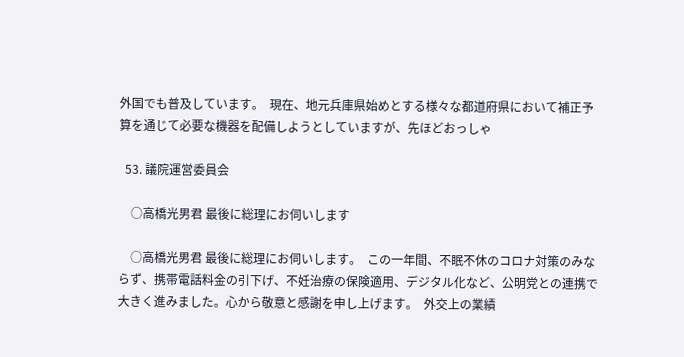外国でも普及しています。  現在、地元兵庫県始めとする様々な都道府県において補正予算を通じて必要な機器を配備しようとしていますが、先ほどおっしゃ

  53. 議院運営委員会

    ○高橋光男君 最後に総理にお伺いします

    ○高橋光男君 最後に総理にお伺いします。  この一年間、不眠不休のコロナ対策のみならず、携帯電話料金の引下げ、不妊治療の保険適用、デジタル化など、公明党との連携で大きく進みました。心から敬意と感謝を申し上げます。  外交上の業績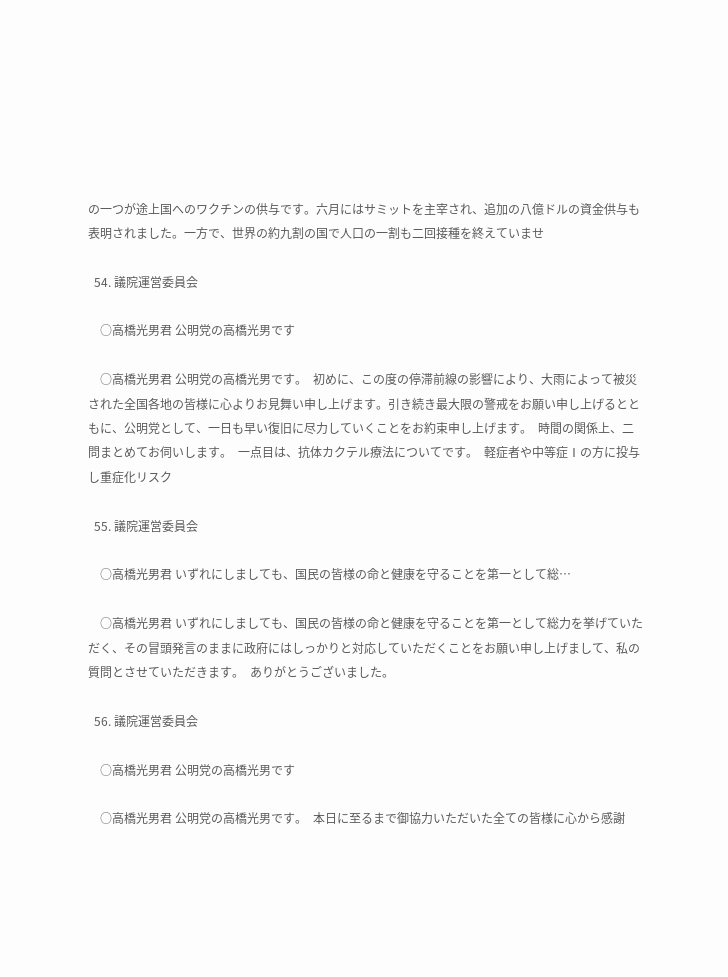の一つが途上国へのワクチンの供与です。六月にはサミットを主宰され、追加の八億ドルの資金供与も表明されました。一方で、世界の約九割の国で人口の一割も二回接種を終えていませ

  54. 議院運営委員会

    ○高橋光男君 公明党の高橋光男です

    ○高橋光男君 公明党の高橋光男です。  初めに、この度の停滞前線の影響により、大雨によって被災された全国各地の皆様に心よりお見舞い申し上げます。引き続き最大限の警戒をお願い申し上げるとともに、公明党として、一日も早い復旧に尽力していくことをお約束申し上げます。  時間の関係上、二問まとめてお伺いします。  一点目は、抗体カクテル療法についてです。  軽症者や中等症Ⅰの方に投与し重症化リスク

  55. 議院運営委員会

    ○高橋光男君 いずれにしましても、国民の皆様の命と健康を守ることを第一として総…

    ○高橋光男君 いずれにしましても、国民の皆様の命と健康を守ることを第一として総力を挙げていただく、その冒頭発言のままに政府にはしっかりと対応していただくことをお願い申し上げまして、私の質問とさせていただきます。  ありがとうございました。

  56. 議院運営委員会

    ○高橋光男君 公明党の高橋光男です

    ○高橋光男君 公明党の高橋光男です。  本日に至るまで御協力いただいた全ての皆様に心から感謝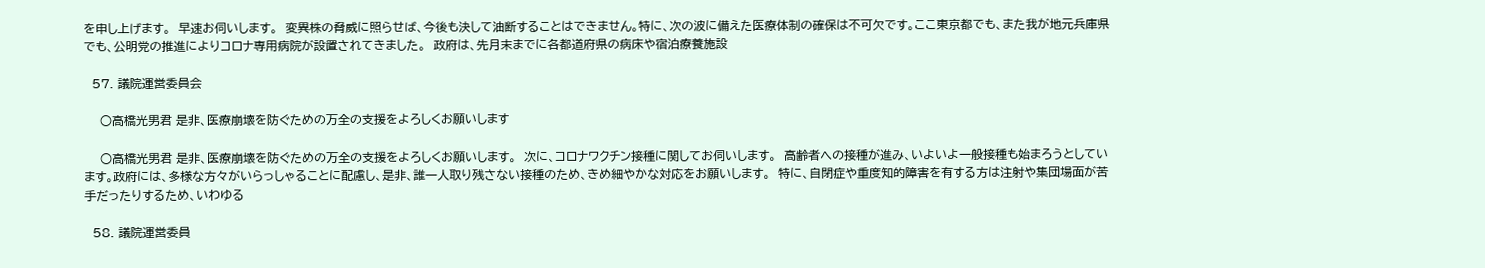を申し上げます。  早速お伺いします。  変異株の脅威に照らせば、今後も決して油断することはできません。特に、次の波に備えた医療体制の確保は不可欠です。ここ東京都でも、また我が地元兵庫県でも、公明党の推進によりコロナ専用病院が設置されてきました。  政府は、先月末までに各都道府県の病床や宿泊療養施設

  57. 議院運営委員会

    ○高橋光男君 是非、医療崩壊を防ぐための万全の支援をよろしくお願いします

    ○高橋光男君 是非、医療崩壊を防ぐための万全の支援をよろしくお願いします。  次に、コロナワクチン接種に関してお伺いします。  高齢者への接種が進み、いよいよ一般接種も始まろうとしています。政府には、多様な方々がいらっしゃることに配慮し、是非、誰一人取り残さない接種のため、きめ細やかな対応をお願いします。  特に、自閉症や重度知的障害を有する方は注射や集団場面が苦手だったりするため、いわゆる

  58. 議院運営委員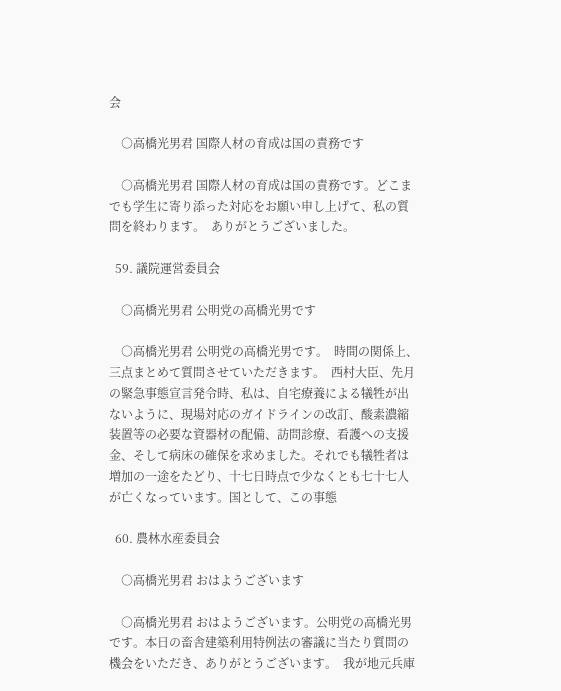会

    ○高橋光男君 国際人材の育成は国の責務です

    ○高橋光男君 国際人材の育成は国の責務です。どこまでも学生に寄り添った対応をお願い申し上げて、私の質問を終わります。  ありがとうございました。

  59. 議院運営委員会

    ○高橋光男君 公明党の高橋光男です

    ○高橋光男君 公明党の高橋光男です。  時間の関係上、三点まとめて質問させていただきます。  西村大臣、先月の緊急事態宣言発令時、私は、自宅療養による犠牲が出ないように、現場対応のガイドラインの改訂、酸素濃縮装置等の必要な資器材の配備、訪問診療、看護への支援金、そして病床の確保を求めました。それでも犠牲者は増加の一途をたどり、十七日時点で少なくとも七十七人が亡くなっています。国として、この事態

  60. 農林水産委員会

    ○高橋光男君 おはようございます

    ○高橋光男君 おはようございます。公明党の高橋光男です。本日の畜舎建築利用特例法の審議に当たり質問の機会をいただき、ありがとうございます。  我が地元兵庫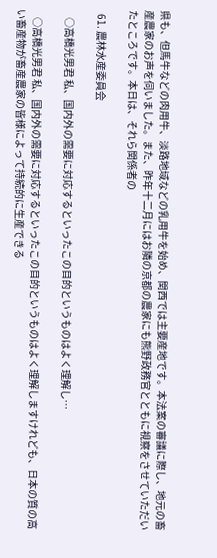県も、但馬牛などの肉用牛、淡路地域などの乳用牛を始め、関西では主要産地です。本法案の審議に際し、地元の畜産農家のお声を伺いました。また、昨年十二月にはお隣の京都の農家にも熊野政務官とともに視察をさせていただいたところです。本日は、それら関係者の

  61. 農林水産委員会

    ○高橋光男君 私、国内外の需要に対応するといったこの目的というものはよく理解し…

    ○高橋光男君 私、国内外の需要に対応するといったこの目的というものはよく理解しますけれども、日本の質の高い畜産物が畜産農家の皆様によって持続的に生産できる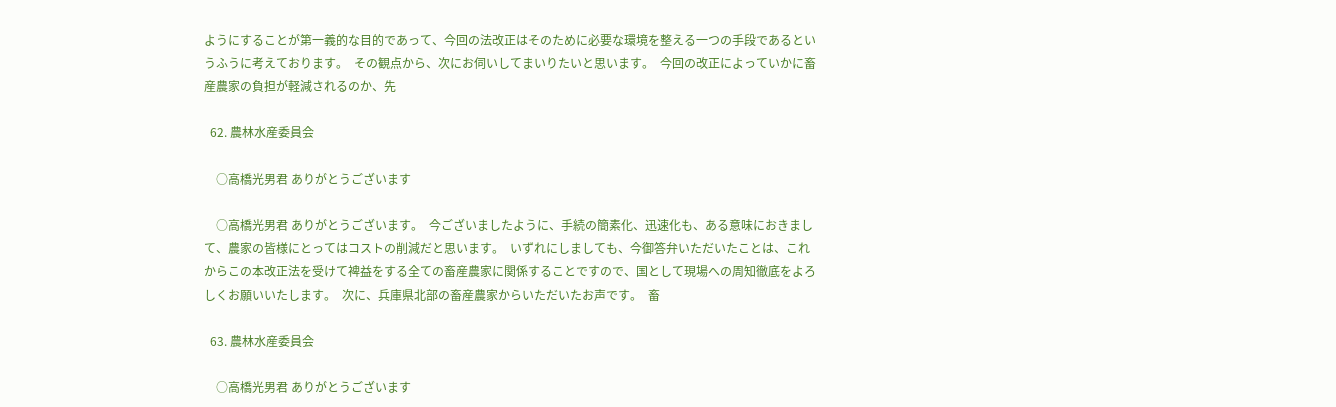ようにすることが第一義的な目的であって、今回の法改正はそのために必要な環境を整える一つの手段であるというふうに考えております。  その観点から、次にお伺いしてまいりたいと思います。  今回の改正によっていかに畜産農家の負担が軽減されるのか、先

  62. 農林水産委員会

    ○高橋光男君 ありがとうございます

    ○高橋光男君 ありがとうございます。  今ございましたように、手続の簡素化、迅速化も、ある意味におきまして、農家の皆様にとってはコストの削減だと思います。  いずれにしましても、今御答弁いただいたことは、これからこの本改正法を受けて裨益をする全ての畜産農家に関係することですので、国として現場への周知徹底をよろしくお願いいたします。  次に、兵庫県北部の畜産農家からいただいたお声です。  畜

  63. 農林水産委員会

    ○高橋光男君 ありがとうございます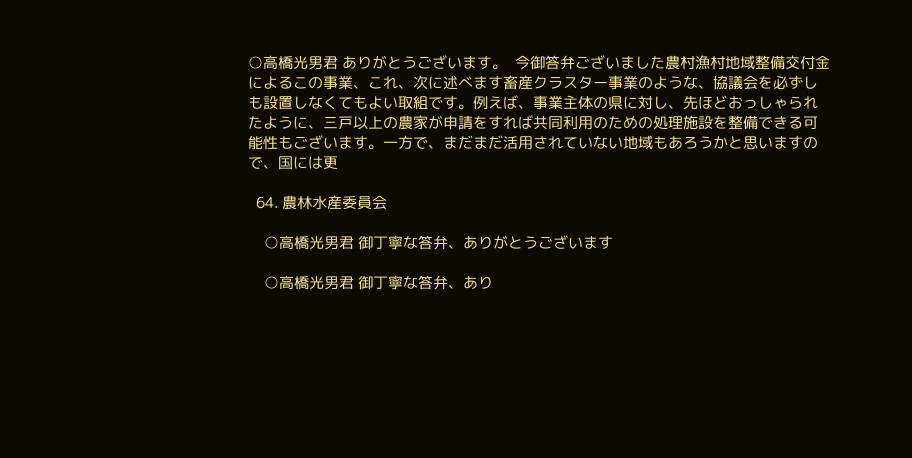○高橋光男君 ありがとうございます。  今御答弁ございました農村漁村地域整備交付金によるこの事業、これ、次に述べます畜産クラスター事業のような、協議会を必ずしも設置しなくてもよい取組です。例えば、事業主体の県に対し、先ほどおっしゃられたように、三戸以上の農家が申請をすれば共同利用のための処理施設を整備できる可能性もございます。一方で、まだまだ活用されていない地域もあろうかと思いますので、国には更

  64. 農林水産委員会

    ○高橋光男君 御丁寧な答弁、ありがとうございます

    ○高橋光男君 御丁寧な答弁、あり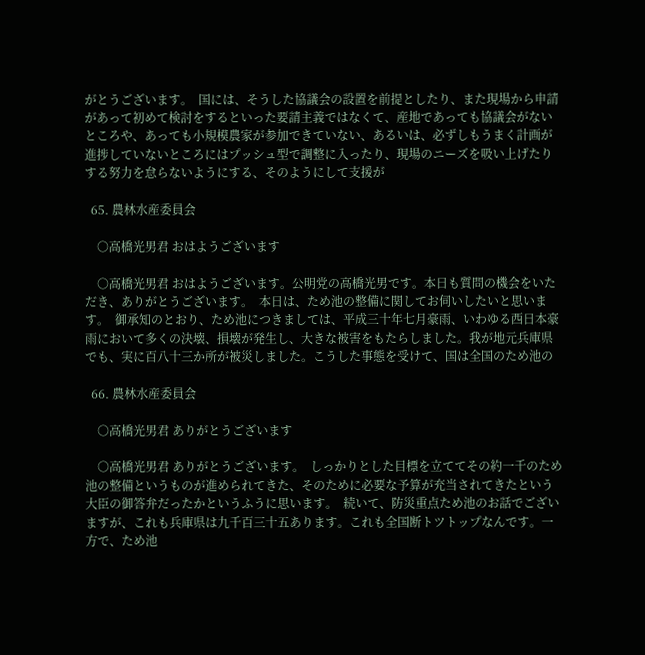がとうございます。  国には、そうした協議会の設置を前提としたり、また現場から申請があって初めて検討をするといった要請主義ではなくて、産地であっても協議会がないところや、あっても小規模農家が参加できていない、あるいは、必ずしもうまく計画が進捗していないところにはプッシュ型で調整に入ったり、現場のニーズを吸い上げたりする努力を怠らないようにする、そのようにして支援が

  65. 農林水産委員会

    ○高橋光男君 おはようございます

    ○高橋光男君 おはようございます。公明党の高橋光男です。本日も質問の機会をいただき、ありがとうございます。  本日は、ため池の整備に関してお伺いしたいと思います。  御承知のとおり、ため池につきましては、平成三十年七月豪雨、いわゆる西日本豪雨において多くの決壊、損壊が発生し、大きな被害をもたらしました。我が地元兵庫県でも、実に百八十三か所が被災しました。こうした事態を受けて、国は全国のため池の

  66. 農林水産委員会

    ○高橋光男君 ありがとうございます

    ○高橋光男君 ありがとうございます。  しっかりとした目標を立ててその約一千のため池の整備というものが進められてきた、そのために必要な予算が充当されてきたという大臣の御答弁だったかというふうに思います。  続いて、防災重点ため池のお話でございますが、これも兵庫県は九千百三十五あります。これも全国断トツトップなんです。一方で、ため池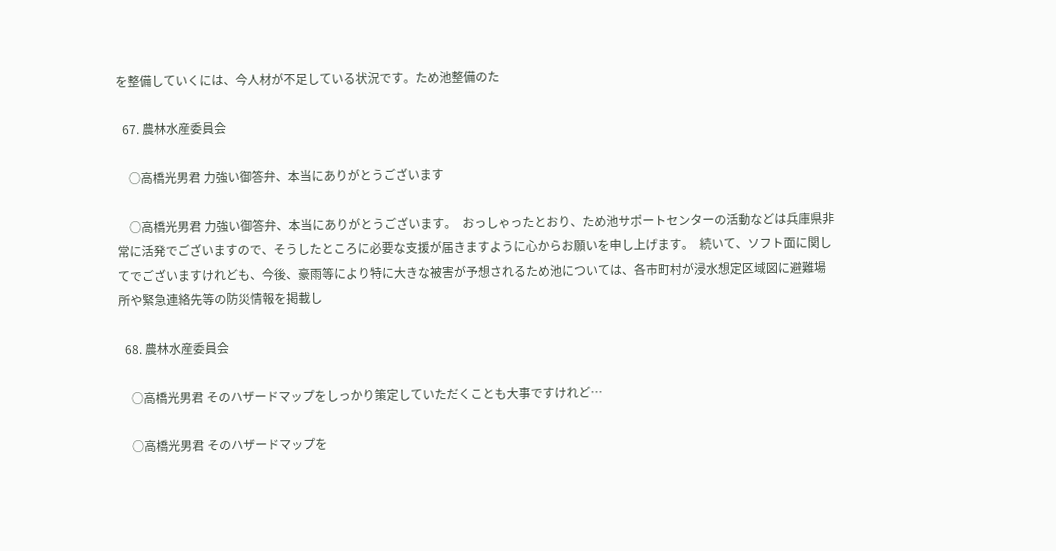を整備していくには、今人材が不足している状況です。ため池整備のた

  67. 農林水産委員会

    ○高橋光男君 力強い御答弁、本当にありがとうございます

    ○高橋光男君 力強い御答弁、本当にありがとうございます。  おっしゃったとおり、ため池サポートセンターの活動などは兵庫県非常に活発でございますので、そうしたところに必要な支援が届きますように心からお願いを申し上げます。  続いて、ソフト面に関してでございますけれども、今後、豪雨等により特に大きな被害が予想されるため池については、各市町村が浸水想定区域図に避難場所や緊急連絡先等の防災情報を掲載し

  68. 農林水産委員会

    ○高橋光男君 そのハザードマップをしっかり策定していただくことも大事ですけれど…

    ○高橋光男君 そのハザードマップを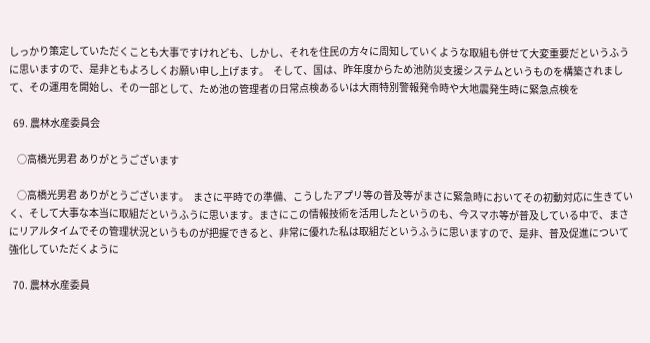しっかり策定していただくことも大事ですけれども、しかし、それを住民の方々に周知していくような取組も併せて大変重要だというふうに思いますので、是非ともよろしくお願い申し上げます。  そして、国は、昨年度からため池防災支援システムというものを構築されまして、その運用を開始し、その一部として、ため池の管理者の日常点検あるいは大雨特別警報発令時や大地震発生時に緊急点検を

  69. 農林水産委員会

    ○高橋光男君 ありがとうございます

    ○高橋光男君 ありがとうございます。  まさに平時での準備、こうしたアプリ等の普及等がまさに緊急時においてその初動対応に生きていく、そして大事な本当に取組だというふうに思います。まさにこの情報技術を活用したというのも、今スマホ等が普及している中で、まさにリアルタイムでその管理状況というものが把握できると、非常に優れた私は取組だというふうに思いますので、是非、普及促進について強化していただくように

  70. 農林水産委員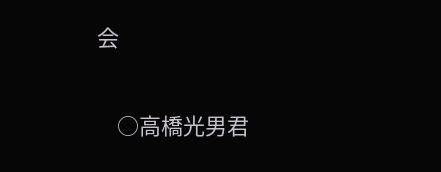会

    ○高橋光男君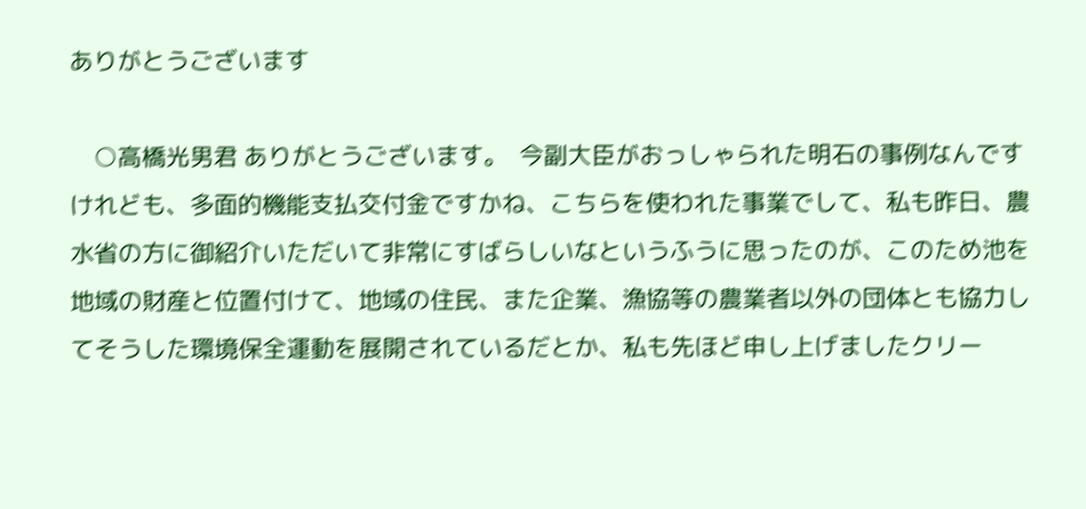ありがとうございます

    ○高橋光男君 ありがとうございます。  今副大臣がおっしゃられた明石の事例なんですけれども、多面的機能支払交付金ですかね、こちらを使われた事業でして、私も昨日、農水省の方に御紹介いただいて非常にすばらしいなというふうに思ったのが、このため池を地域の財産と位置付けて、地域の住民、また企業、漁協等の農業者以外の団体とも協力してそうした環境保全運動を展開されているだとか、私も先ほど申し上げましたクリー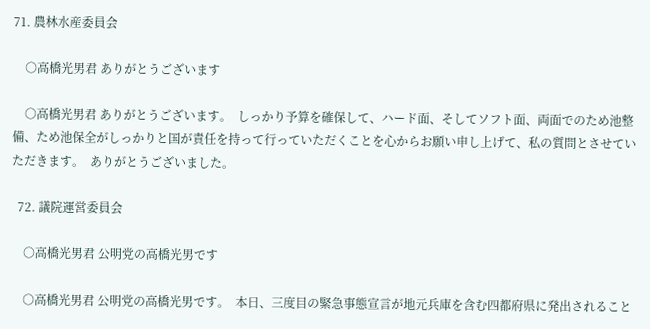71. 農林水産委員会

    ○高橋光男君 ありがとうございます

    ○高橋光男君 ありがとうございます。  しっかり予算を確保して、ハード面、そしてソフト面、両面でのため池整備、ため池保全がしっかりと国が責任を持って行っていただくことを心からお願い申し上げて、私の質問とさせていただきます。  ありがとうございました。

  72. 議院運営委員会

    ○高橋光男君 公明党の高橋光男です

    ○高橋光男君 公明党の高橋光男です。  本日、三度目の緊急事態宣言が地元兵庫を含む四都府県に発出されること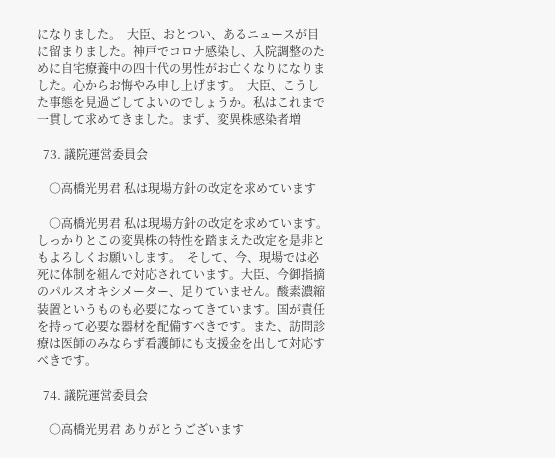になりました。  大臣、おとつい、あるニュースが目に留まりました。神戸でコロナ感染し、入院調整のために自宅療養中の四十代の男性がお亡くなりになりました。心からお悔やみ申し上げます。  大臣、こうした事態を見過ごしてよいのでしょうか。私はこれまで一貫して求めてきました。まず、変異株感染者増

  73. 議院運営委員会

    ○高橋光男君 私は現場方針の改定を求めています

    ○高橋光男君 私は現場方針の改定を求めています。しっかりとこの変異株の特性を踏まえた改定を是非ともよろしくお願いします。  そして、今、現場では必死に体制を組んで対応されています。大臣、今御指摘のパルスオキシメーター、足りていません。酸素濃縮装置というものも必要になってきています。国が責任を持って必要な器材を配備すべきです。また、訪問診療は医師のみならず看護師にも支援金を出して対応すべきです。

  74. 議院運営委員会

    ○高橋光男君 ありがとうございます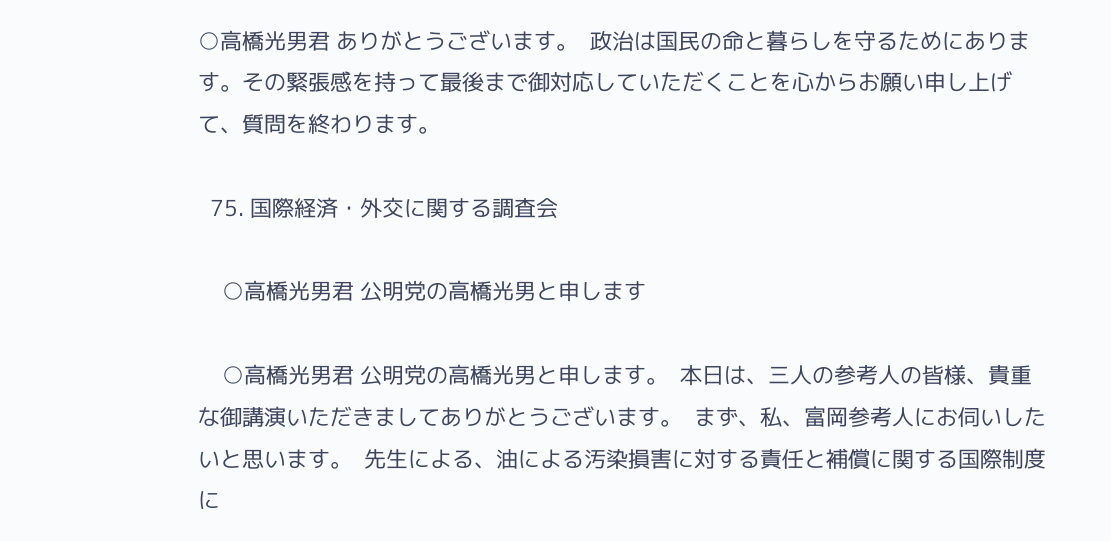○高橋光男君 ありがとうございます。  政治は国民の命と暮らしを守るためにあります。その緊張感を持って最後まで御対応していただくことを心からお願い申し上げて、質問を終わります。

  75. 国際経済・外交に関する調査会

    ○高橋光男君 公明党の高橋光男と申します

    ○高橋光男君 公明党の高橋光男と申します。  本日は、三人の参考人の皆様、貴重な御講演いただきましてありがとうございます。  まず、私、富岡参考人にお伺いしたいと思います。  先生による、油による汚染損害に対する責任と補償に関する国際制度に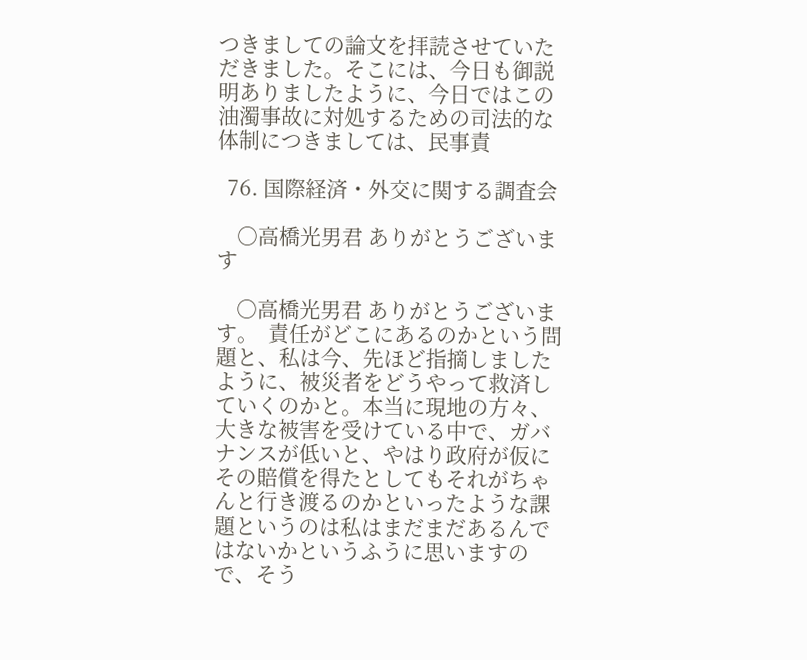つきましての論文を拝読させていただきました。そこには、今日も御説明ありましたように、今日ではこの油濁事故に対処するための司法的な体制につきましては、民事責

  76. 国際経済・外交に関する調査会

    ○高橋光男君 ありがとうございます

    ○高橋光男君 ありがとうございます。  責任がどこにあるのかという問題と、私は今、先ほど指摘しましたように、被災者をどうやって救済していくのかと。本当に現地の方々、大きな被害を受けている中で、ガバナンスが低いと、やはり政府が仮にその賠償を得たとしてもそれがちゃんと行き渡るのかといったような課題というのは私はまだまだあるんではないかというふうに思いますので、そう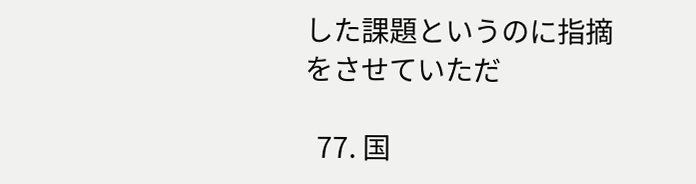した課題というのに指摘をさせていただ

  77. 国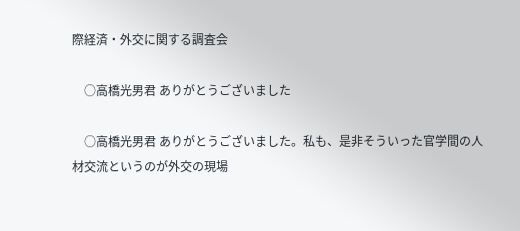際経済・外交に関する調査会

    ○高橋光男君 ありがとうございました

    ○高橋光男君 ありがとうございました。私も、是非そういった官学間の人材交流というのが外交の現場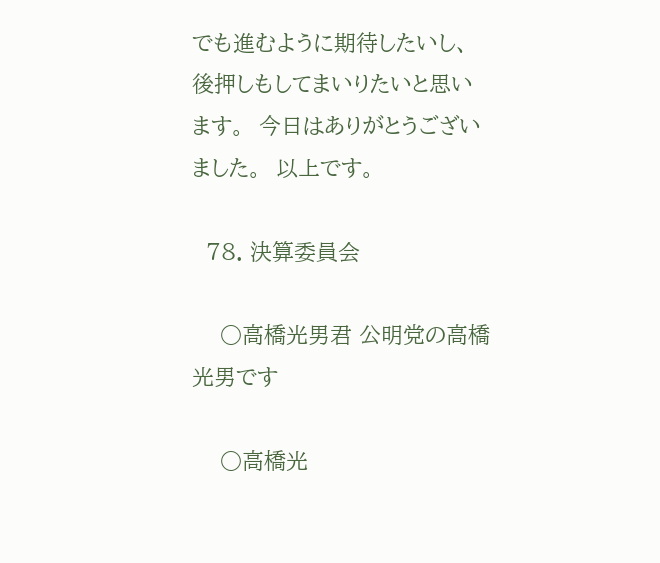でも進むように期待したいし、後押しもしてまいりたいと思います。  今日はありがとうございました。  以上です。

  78. 決算委員会

    ○高橋光男君 公明党の高橋光男です

    ○高橋光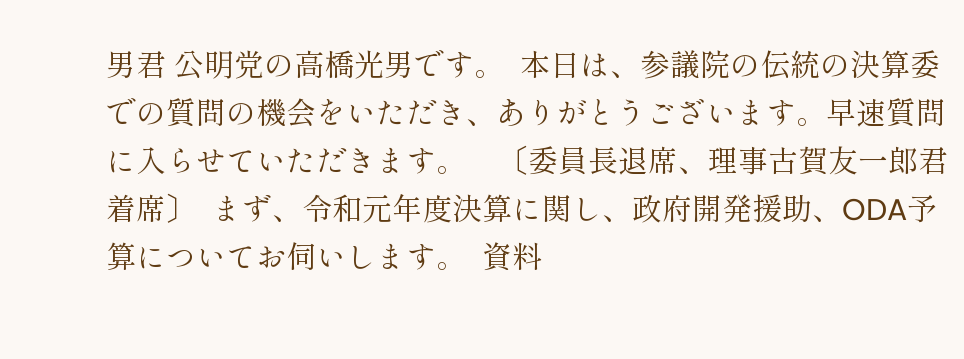男君 公明党の高橋光男です。  本日は、参議院の伝統の決算委での質問の機会をいただき、ありがとうございます。早速質問に入らせていただきます。    〔委員長退席、理事古賀友一郎君着席〕  まず、令和元年度決算に関し、政府開発援助、ODA予算についてお伺いします。  資料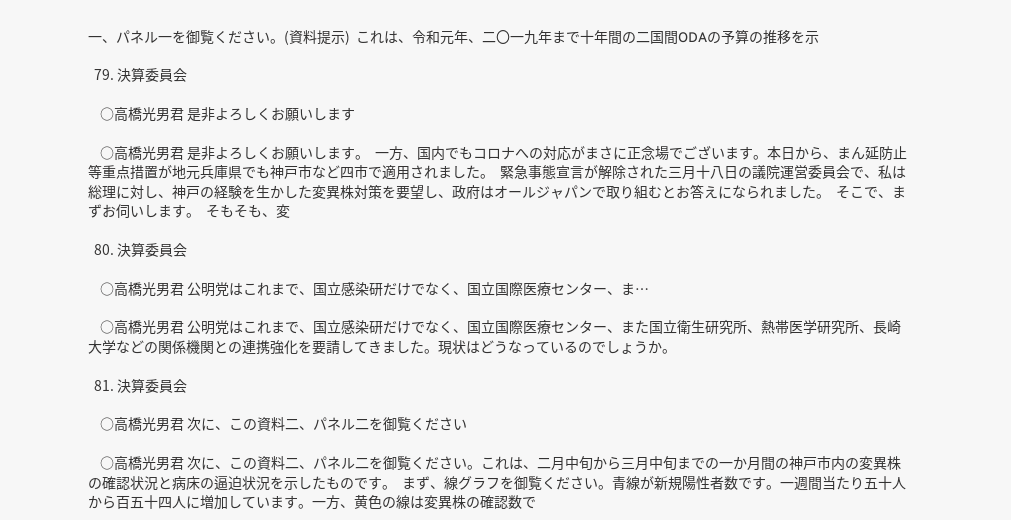一、パネル一を御覧ください。(資料提示)  これは、令和元年、二〇一九年まで十年間の二国間ODAの予算の推移を示

  79. 決算委員会

    ○高橋光男君 是非よろしくお願いします

    ○高橋光男君 是非よろしくお願いします。  一方、国内でもコロナへの対応がまさに正念場でございます。本日から、まん延防止等重点措置が地元兵庫県でも神戸市など四市で適用されました。  緊急事態宣言が解除された三月十八日の議院運営委員会で、私は総理に対し、神戸の経験を生かした変異株対策を要望し、政府はオールジャパンで取り組むとお答えになられました。  そこで、まずお伺いします。  そもそも、変

  80. 決算委員会

    ○高橋光男君 公明党はこれまで、国立感染研だけでなく、国立国際医療センター、ま…

    ○高橋光男君 公明党はこれまで、国立感染研だけでなく、国立国際医療センター、また国立衛生研究所、熱帯医学研究所、長崎大学などの関係機関との連携強化を要請してきました。現状はどうなっているのでしょうか。

  81. 決算委員会

    ○高橋光男君 次に、この資料二、パネル二を御覧ください

    ○高橋光男君 次に、この資料二、パネル二を御覧ください。これは、二月中旬から三月中旬までの一か月間の神戸市内の変異株の確認状況と病床の逼迫状況を示したものです。  まず、線グラフを御覧ください。青線が新規陽性者数です。一週間当たり五十人から百五十四人に増加しています。一方、黄色の線は変異株の確認数で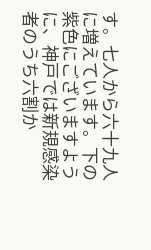す。七人から六十九人に増えています。下の紫色にございますように、神戸では新規感染者のうち六割か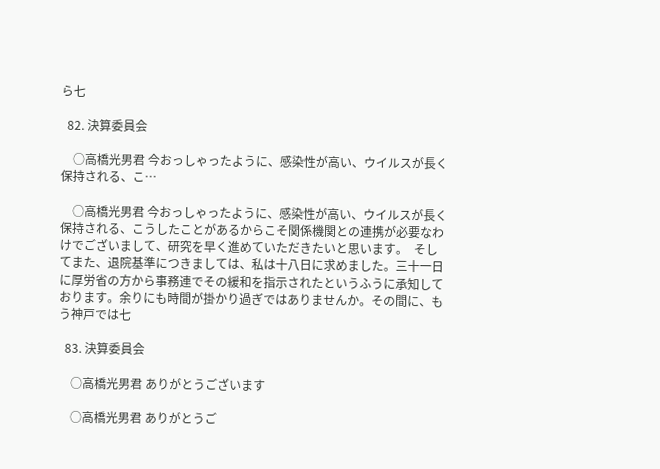ら七

  82. 決算委員会

    ○高橋光男君 今おっしゃったように、感染性が高い、ウイルスが長く保持される、こ…

    ○高橋光男君 今おっしゃったように、感染性が高い、ウイルスが長く保持される、こうしたことがあるからこそ関係機関との連携が必要なわけでございまして、研究を早く進めていただきたいと思います。  そしてまた、退院基準につきましては、私は十八日に求めました。三十一日に厚労省の方から事務連でその緩和を指示されたというふうに承知しております。余りにも時間が掛かり過ぎではありませんか。その間に、もう神戸では七

  83. 決算委員会

    ○高橋光男君 ありがとうございます

    ○高橋光男君 ありがとうご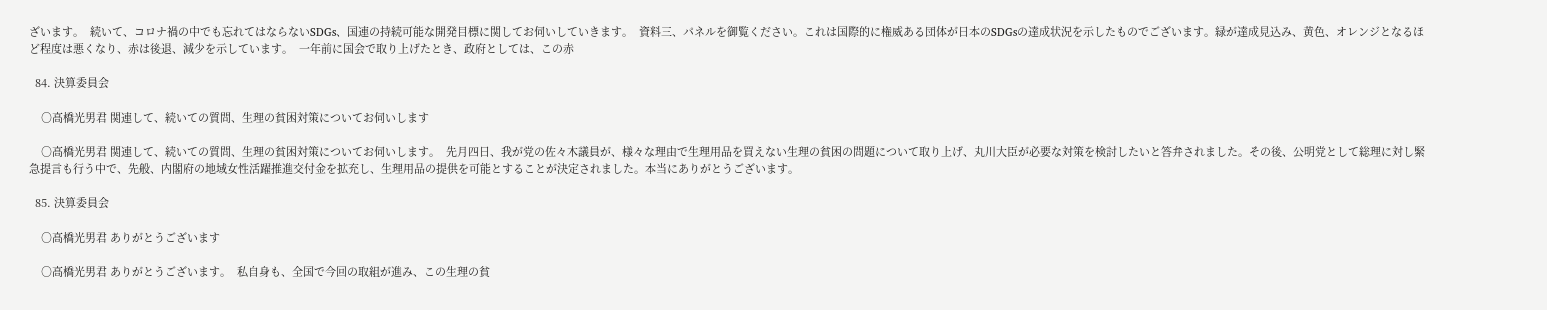ざいます。  続いて、コロナ禍の中でも忘れてはならないSDGs、国連の持続可能な開発目標に関してお伺いしていきます。  資料三、パネルを御覧ください。これは国際的に権威ある団体が日本のSDGsの達成状況を示したものでございます。緑が達成見込み、黄色、オレンジとなるほど程度は悪くなり、赤は後退、減少を示しています。  一年前に国会で取り上げたとき、政府としては、この赤

  84. 決算委員会

    ○高橋光男君 関連して、続いての質問、生理の貧困対策についてお伺いします

    ○高橋光男君 関連して、続いての質問、生理の貧困対策についてお伺いします。  先月四日、我が党の佐々木議員が、様々な理由で生理用品を買えない生理の貧困の問題について取り上げ、丸川大臣が必要な対策を検討したいと答弁されました。その後、公明党として総理に対し緊急提言も行う中で、先般、内閣府の地域女性活躍推進交付金を拡充し、生理用品の提供を可能とすることが決定されました。本当にありがとうございます。

  85. 決算委員会

    ○高橋光男君 ありがとうございます

    ○高橋光男君 ありがとうございます。  私自身も、全国で今回の取組が進み、この生理の貧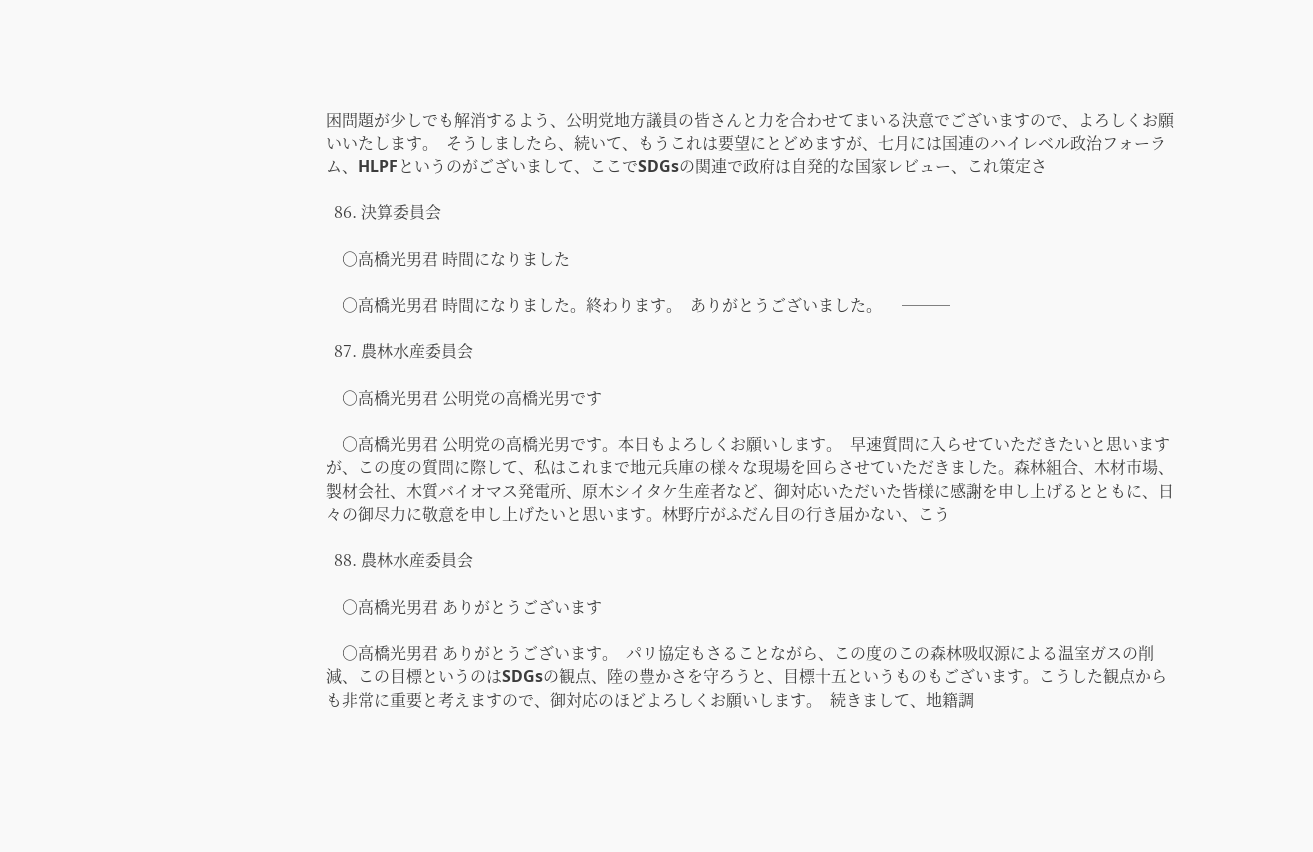困問題が少しでも解消するよう、公明党地方議員の皆さんと力を合わせてまいる決意でございますので、よろしくお願いいたします。  そうしましたら、続いて、もうこれは要望にとどめますが、七月には国連のハイレベル政治フォーラム、HLPFというのがございまして、ここでSDGsの関連で政府は自発的な国家レビュー、これ策定さ

  86. 決算委員会

    ○高橋光男君 時間になりました

    ○高橋光男君 時間になりました。終わります。  ありがとうございました。     ───

  87. 農林水産委員会

    ○高橋光男君 公明党の高橋光男です

    ○高橋光男君 公明党の高橋光男です。本日もよろしくお願いします。  早速質問に入らせていただきたいと思いますが、この度の質問に際して、私はこれまで地元兵庫の様々な現場を回らさせていただきました。森林組合、木材市場、製材会社、木質バイオマス発電所、原木シイタケ生産者など、御対応いただいた皆様に感謝を申し上げるとともに、日々の御尽力に敬意を申し上げたいと思います。林野庁がふだん目の行き届かない、こう

  88. 農林水産委員会

    ○高橋光男君 ありがとうございます

    ○高橋光男君 ありがとうございます。  パリ協定もさることながら、この度のこの森林吸収源による温室ガスの削減、この目標というのはSDGsの観点、陸の豊かさを守ろうと、目標十五というものもございます。こうした観点からも非常に重要と考えますので、御対応のほどよろしくお願いします。  続きまして、地籍調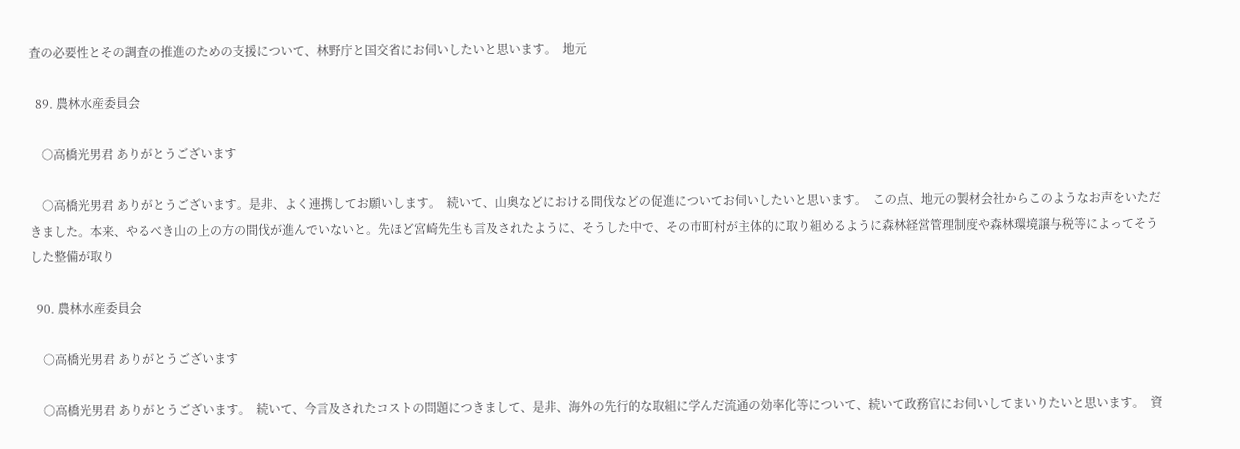査の必要性とその調査の推進のための支援について、林野庁と国交省にお伺いしたいと思います。  地元

  89. 農林水産委員会

    ○高橋光男君 ありがとうございます

    ○高橋光男君 ありがとうございます。是非、よく連携してお願いします。  続いて、山奥などにおける間伐などの促進についてお伺いしたいと思います。  この点、地元の製材会社からこのようなお声をいただきました。本来、やるべき山の上の方の間伐が進んでいないと。先ほど宮崎先生も言及されたように、そうした中で、その市町村が主体的に取り組めるように森林経営管理制度や森林環境譲与税等によってそうした整備が取り

  90. 農林水産委員会

    ○高橋光男君 ありがとうございます

    ○高橋光男君 ありがとうございます。  続いて、今言及されたコストの問題につきまして、是非、海外の先行的な取組に学んだ流通の効率化等について、続いて政務官にお伺いしてまいりたいと思います。  資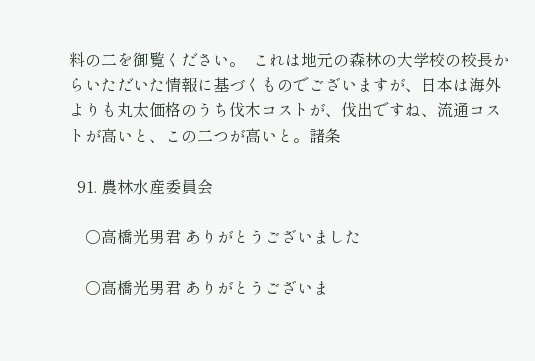料の二を御覧ください。  これは地元の森林の大学校の校長からいただいた情報に基づくものでございますが、日本は海外よりも丸太価格のうち伐木コストが、伐出ですね、流通コストが高いと、この二つが高いと。諸条

  91. 農林水産委員会

    ○高橋光男君 ありがとうございました

    ○高橋光男君 ありがとうございま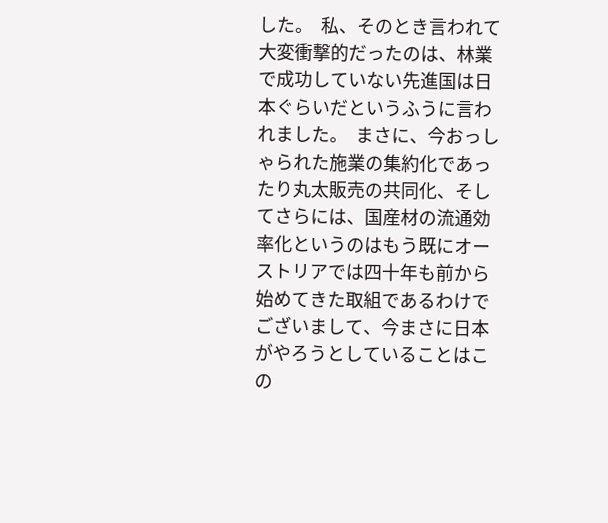した。  私、そのとき言われて大変衝撃的だったのは、林業で成功していない先進国は日本ぐらいだというふうに言われました。  まさに、今おっしゃられた施業の集約化であったり丸太販売の共同化、そしてさらには、国産材の流通効率化というのはもう既にオーストリアでは四十年も前から始めてきた取組であるわけでございまして、今まさに日本がやろうとしていることはこの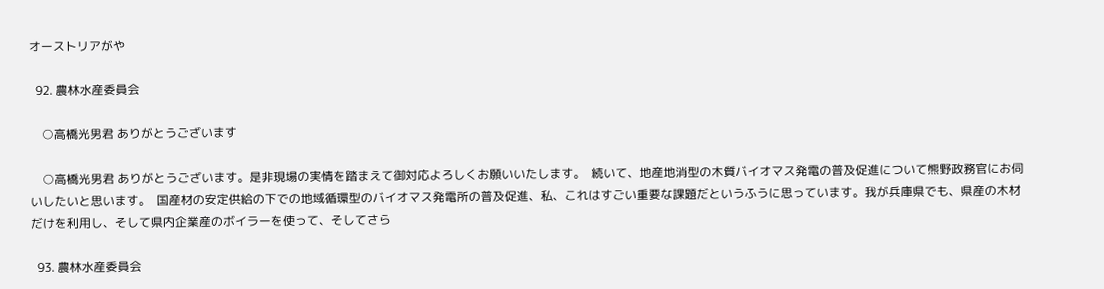オーストリアがや

  92. 農林水産委員会

    ○高橋光男君 ありがとうございます

    ○高橋光男君 ありがとうございます。是非現場の実情を踏まえて御対応よろしくお願いいたします。  続いて、地産地消型の木質バイオマス発電の普及促進について熊野政務官にお伺いしたいと思います。  国産材の安定供給の下での地域循環型のバイオマス発電所の普及促進、私、これはすごい重要な課題だというふうに思っています。我が兵庫県でも、県産の木材だけを利用し、そして県内企業産のボイラーを使って、そしてさら

  93. 農林水産委員会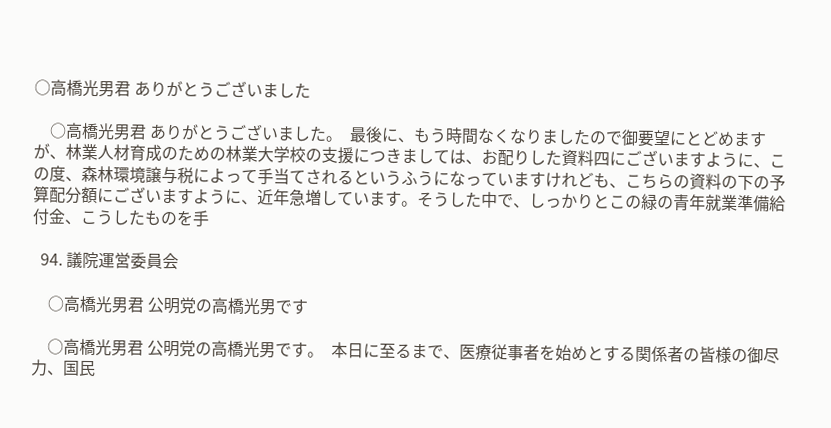○高橋光男君 ありがとうございました

    ○高橋光男君 ありがとうございました。  最後に、もう時間なくなりましたので御要望にとどめますが、林業人材育成のための林業大学校の支援につきましては、お配りした資料四にございますように、この度、森林環境譲与税によって手当てされるというふうになっていますけれども、こちらの資料の下の予算配分額にございますように、近年急増しています。そうした中で、しっかりとこの緑の青年就業準備給付金、こうしたものを手

  94. 議院運営委員会

    ○高橋光男君 公明党の高橋光男です

    ○高橋光男君 公明党の高橋光男です。  本日に至るまで、医療従事者を始めとする関係者の皆様の御尽力、国民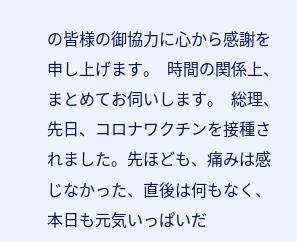の皆様の御協力に心から感謝を申し上げます。  時間の関係上、まとめてお伺いします。  総理、先日、コロナワクチンを接種されました。先ほども、痛みは感じなかった、直後は何もなく、本日も元気いっぱいだ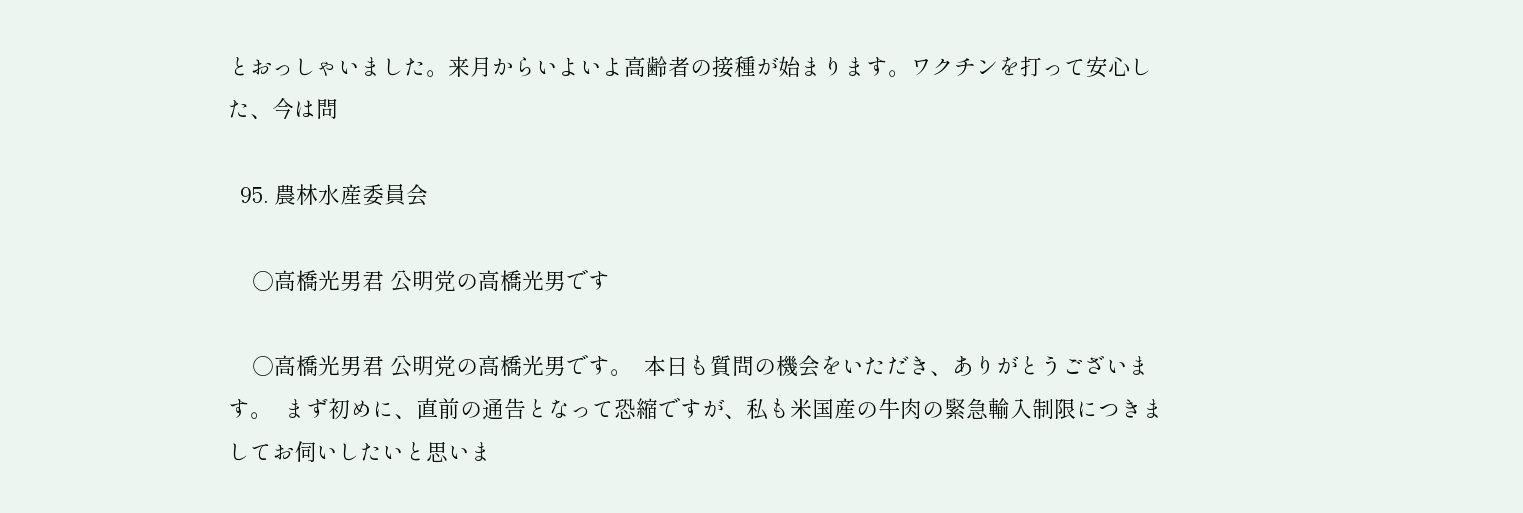とおっしゃいました。来月からいよいよ高齢者の接種が始まります。ワクチンを打って安心した、今は問

  95. 農林水産委員会

    ○高橋光男君 公明党の高橋光男です

    ○高橋光男君 公明党の高橋光男です。  本日も質問の機会をいただき、ありがとうございます。  まず初めに、直前の通告となって恐縮ですが、私も米国産の牛肉の緊急輸入制限につきましてお伺いしたいと思いま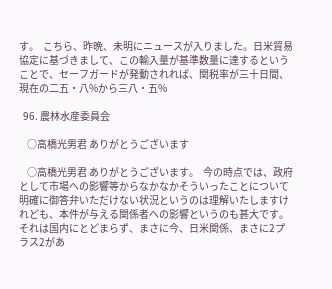す。  こちら、昨晩、未明にニュースが入りました。日米貿易協定に基づきまして、この輸入量が基準数量に達するということで、セーフガードが発動されれば、関税率が三十日間、現在の二五・八%から三八・五%

  96. 農林水産委員会

    ○高橋光男君 ありがとうございます

    ○高橋光男君 ありがとうございます。  今の時点では、政府として市場への影響等からなかなかそういったことについて明確に御答弁いただけない状況というのは理解いたしますけれども、本件が与える関係者への影響というのも甚大です。それは国内にとどまらず、まさに今、日米関係、まさに2プラス2があ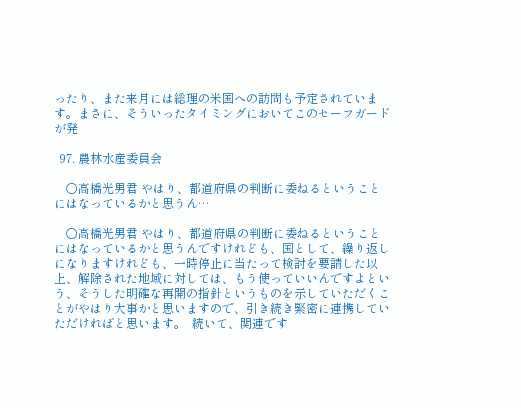ったり、また来月には総理の米国への訪問も予定されています。まさに、そういったタイミングにおいてこのセーフガードが発

  97. 農林水産委員会

    ○高橋光男君 やはり、都道府県の判断に委ねるということにはなっているかと思うん…

    ○高橋光男君 やはり、都道府県の判断に委ねるということにはなっているかと思うんですけれども、国として、繰り返しになりますけれども、一時停止に当たって検討を要請した以上、解除された地域に対しては、もう使っていいんですよという、そうした明確な再開の指針というものを示していただくことがやはり大事かと思いますので、引き続き緊密に連携していただければと思います。  続いて、関連です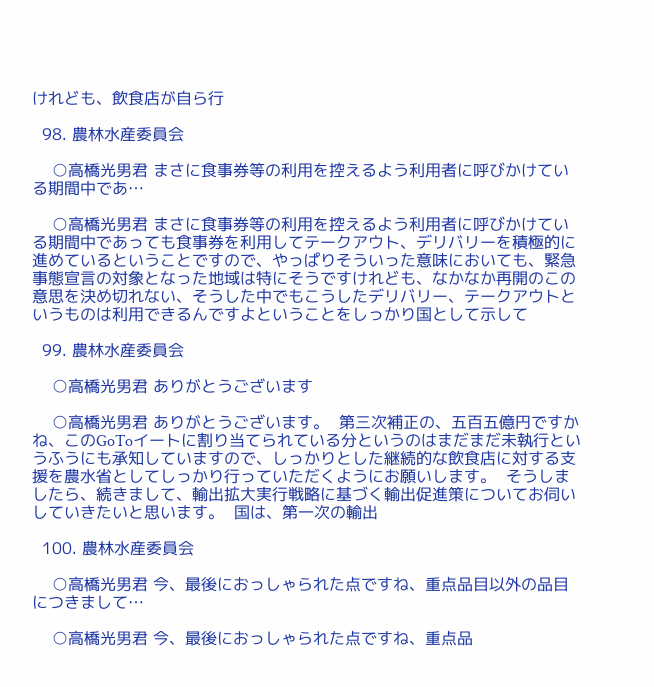けれども、飲食店が自ら行

  98. 農林水産委員会

    ○高橋光男君 まさに食事券等の利用を控えるよう利用者に呼びかけている期間中であ…

    ○高橋光男君 まさに食事券等の利用を控えるよう利用者に呼びかけている期間中であっても食事券を利用してテークアウト、デリバリーを積極的に進めているということですので、やっぱりそういった意味においても、緊急事態宣言の対象となった地域は特にそうですけれども、なかなか再開のこの意思を決め切れない、そうした中でもこうしたデリバリー、テークアウトというものは利用できるんですよということをしっかり国として示して

  99. 農林水産委員会

    ○高橋光男君 ありがとうございます

    ○高橋光男君 ありがとうございます。  第三次補正の、五百五億円ですかね、このGoToイートに割り当てられている分というのはまだまだ未執行というふうにも承知していますので、しっかりとした継続的な飲食店に対する支援を農水省としてしっかり行っていただくようにお願いします。  そうしましたら、続きまして、輸出拡大実行戦略に基づく輸出促進策についてお伺いしていきたいと思います。  国は、第一次の輸出

  100. 農林水産委員会

    ○高橋光男君 今、最後におっしゃられた点ですね、重点品目以外の品目につきまして…

    ○高橋光男君 今、最後におっしゃられた点ですね、重点品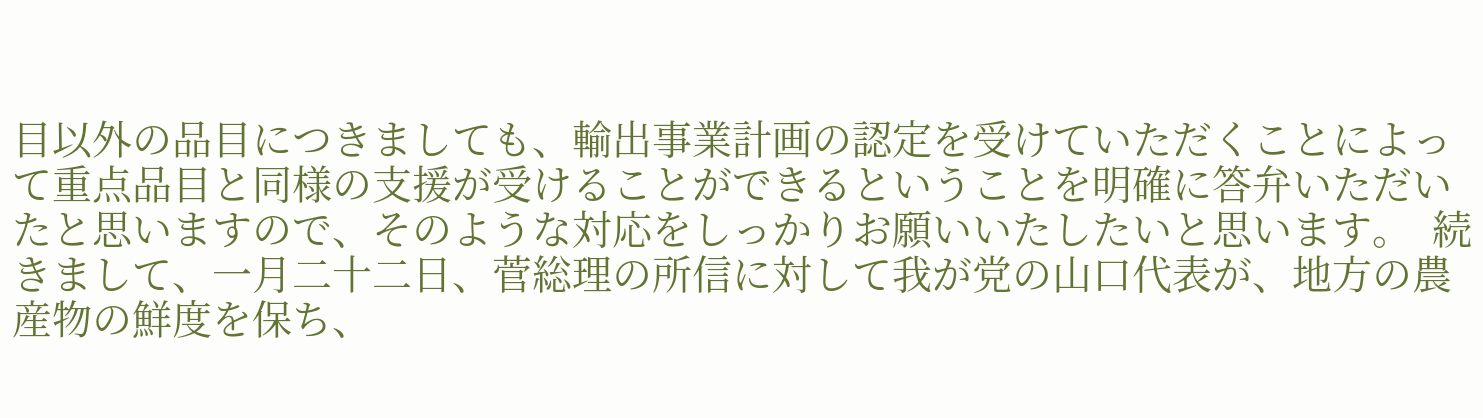目以外の品目につきましても、輸出事業計画の認定を受けていただくことによって重点品目と同様の支援が受けることができるということを明確に答弁いただいたと思いますので、そのような対応をしっかりお願いいたしたいと思います。  続きまして、一月二十二日、菅総理の所信に対して我が党の山口代表が、地方の農産物の鮮度を保ち、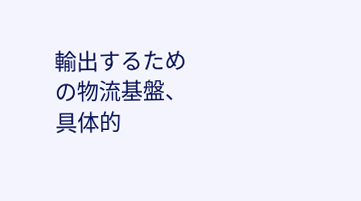輸出するための物流基盤、具体的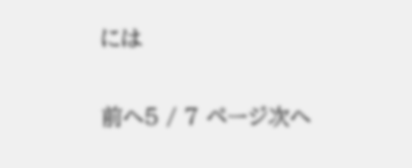には

前へ5 / 7 ページ次へ